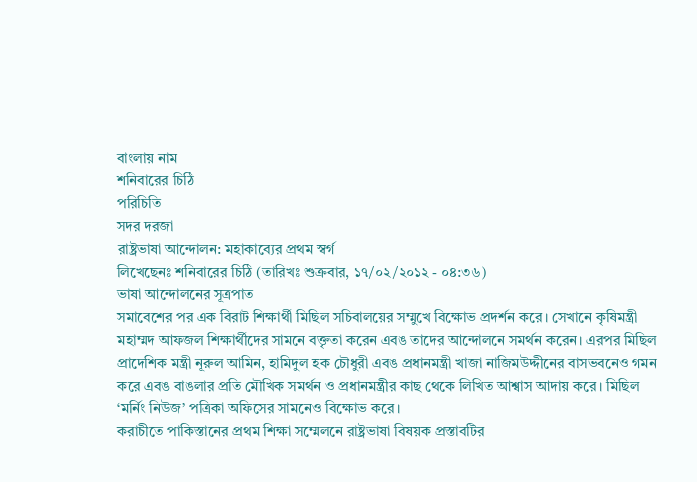বাংলায় নাম
শনিবারের চিঠি
পরিচিতি
সদর দরজা
রাষ্ট্রভাষা আন্দোলন: মহাকাব্যের প্রথম স্বর্গ
লিখেছেনঃ শনিবারের চিঠি (তারিখঃ শুক্রবার, ১৭/০২/২০১২ - ০৪:৩৬)
ভাষা আন্দোলনের সূত্রপাত
সমাবেশের পর এক বিরাট শিক্ষার্থী মিছিল সচিবালয়ের সম্মুখে বিক্ষোভ প্রদর্শন করে। সেখানে কৃষিমন্ত্রী মহাম্মদ আফজল শিক্ষার্থীদের সামনে বক্তৃতা করেন এবঙ তাদের আন্দোলনে সমর্থন করেন। এরপর মিছিল প্রাদেশিক মন্ত্রী নূরুল আমিন, হামিদুল হক চৌধুরী এবঙ প্রধানমন্ত্রী খাজা নাজিমউদ্দীনের বাসভবনেও গমন করে এবঙ বাঙলার প্রতি মৌখিক সমর্থন ও প্রধানমন্ত্রীর কাছ থেকে লিখিত আশ্বাস আদায় করে। মিছিল ‘মর্নিং নিউজ’ পত্রিকা অফিসের সামনেও বিক্ষোভ করে।
করাচীতে পাকিস্তানের প্রথম শিক্ষা সম্মেলনে রাষ্ট্রভাষা বিষয়ক প্রস্তাবটির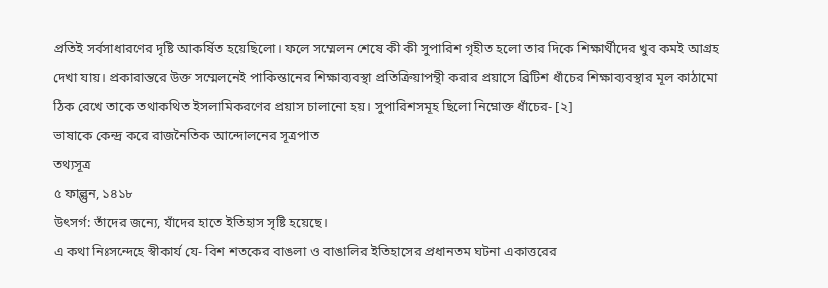প্রতিই সর্বসাধারণের দৃষ্টি আকর্ষিত হয়েছিলো। ফলে সম্মেলন শেষে কী কী সুপারিশ গৃহীত হলো তার দিকে শিক্ষার্থীদের খুব কমই আগ্রহ দেখা যায়। প্রকারান্তরে উক্ত সম্মেলনেই পাকিস্তানের শিক্ষাব্যবস্থা প্রতিক্রিয়াপন্থী করার প্রয়াসে ব্রিটিশ ধাঁচের শিক্ষাব্যবস্থার মূল কাঠামো ঠিক রেখে তাকে তথাকথিত ইসলামিকরণের প্রয়াস চালানো হয়। সুপারিশসমূহ ছিলো নিম্নোক্ত ধাঁচের- [২]
ভাষাকে কেন্দ্র করে রাজনৈতিক আন্দোলনের সূত্রপাত
তথ্যসূত্র
৫ ফাল্গুন, ১৪১৮
উৎসর্গ: তাঁদের জন্যে, যাঁদের হাতে ইতিহাস সৃষ্টি হয়েছে।
এ কথা নিঃসন্দেহে স্বীকার্য যে- বিশ শতকের বাঙলা ও বাঙালির ইতিহাসের প্রধানতম ঘটনা একাত্তরের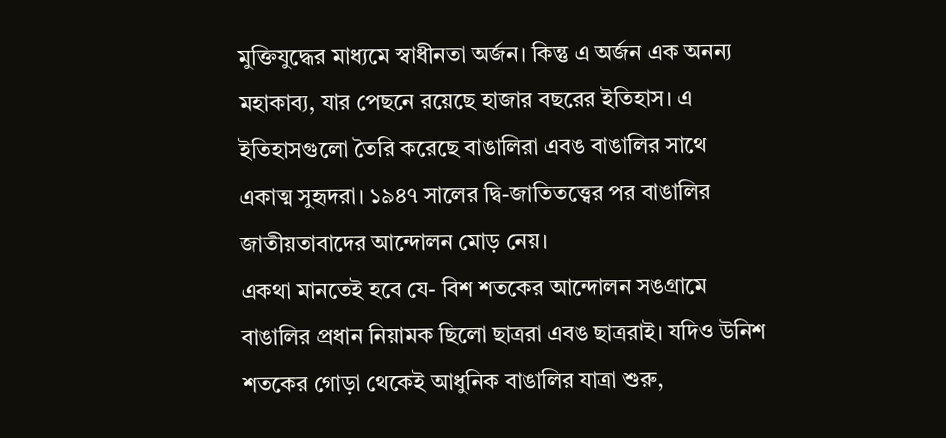মুক্তিযুদ্ধের মাধ্যমে স্বাধীনতা অর্জন। কিন্তু এ অর্জন এক অনন্য মহাকাব্য, যার পেছনে রয়েছে হাজার বছরের ইতিহাস। এ ইতিহাসগুলো তৈরি করেছে বাঙালিরা এবঙ বাঙালির সাথে একাত্ম সুহৃদরা। ১৯৪৭ সালের দ্বি-জাতিতত্ত্বের পর বাঙালির জাতীয়তাবাদের আন্দোলন মোড় নেয়।
একথা মানতেই হবে যে- বিশ শতকের আন্দোলন সঙগ্রামে বাঙালির প্রধান নিয়ামক ছিলো ছাত্ররা এবঙ ছাত্ররাই। যদিও উনিশ শতকের গোড়া থেকেই আধুনিক বাঙালির যাত্রা শুরু,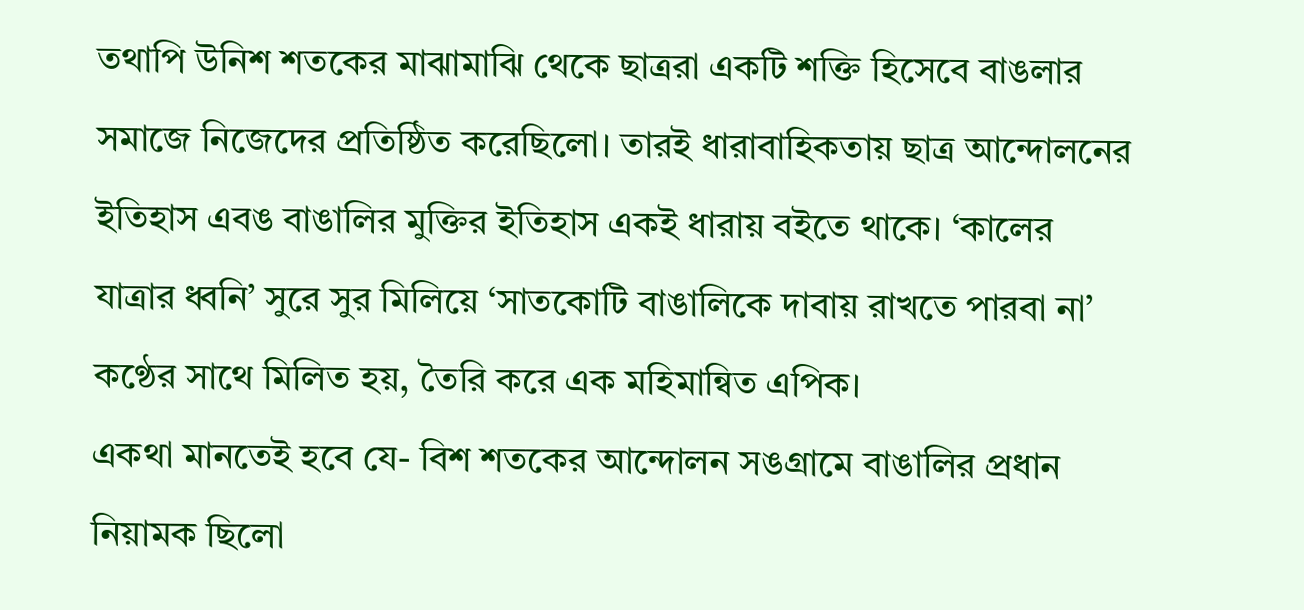তথাপি উনিশ শতকের মাঝামাঝি থেকে ছাত্ররা একটি শক্তি হিসেবে বাঙলার সমাজে নিজেদের প্রতিষ্ঠিত করেছিলো। তারই ধারাবাহিকতায় ছাত্র আন্দোলনের ইতিহাস এবঙ বাঙালির মুক্তির ইতিহাস একই ধারায় বইতে থাকে। ‘কালের যাত্রার ধ্বনি’ সুরে সুর মিলিয়ে ‘সাতকোটি বাঙালিকে দাবায় রাখতে পারবা না’ কণ্ঠের সাথে মিলিত হয়, তৈরি করে এক মহিমান্বিত এপিক।
একথা মানতেই হবে যে- বিশ শতকের আন্দোলন সঙগ্রামে বাঙালির প্রধান নিয়ামক ছিলো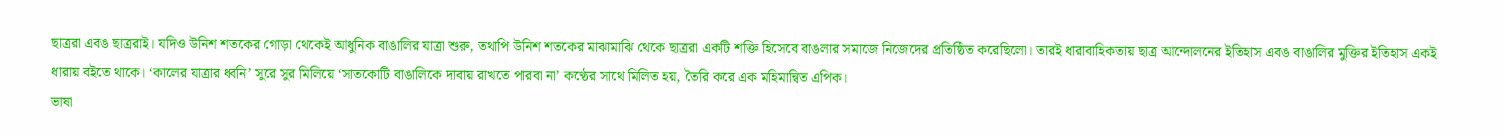ছাত্ররা এবঙ ছাত্ররাই। যদিও উনিশ শতকের গোড়া থেকেই আধুনিক বাঙালির যাত্রা শুরু, তথাপি উনিশ শতকের মাঝামাঝি থেকে ছাত্ররা একটি শক্তি হিসেবে বাঙলার সমাজে নিজেদের প্রতিষ্ঠিত করেছিলো। তারই ধারাবাহিকতায় ছাত্র আন্দোলনের ইতিহাস এবঙ বাঙালির মুক্তির ইতিহাস একই ধারায় বইতে থাকে। ‘কালের যাত্রার ধ্বনি’ সুরে সুর মিলিয়ে ‘সাতকোটি বাঙালিকে দাবায় রাখতে পারবা না’ কণ্ঠের সাথে মিলিত হয়, তৈরি করে এক মহিমান্বিত এপিক।
ভাষা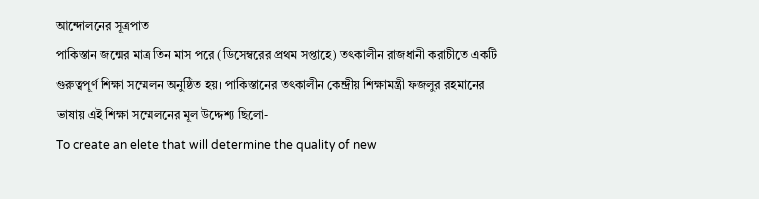আন্দোলনের সূত্রপাত
পাকিস্তান জন্মের মাত্র তিন মাস পরে (ডিসেম্বরের প্রথম সপ্তাহে) তৎকালীন রাজধানী করাচীতে একটি গুরুত্বপূর্ণ শিক্ষা সম্মেলন অনুষ্ঠিত হয়। পাকিস্তানের তৎকালীন কেন্দ্রীয় শিক্ষামন্ত্রী ফজলুর রহমানের ভাষায় এই শিক্ষা সম্মেলনের মূল উদ্দেশ্য ছিলো-
To create an elete that will determine the quality of new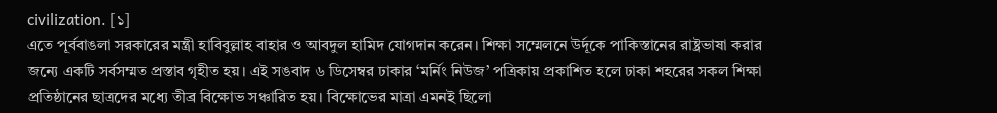civilization. [১]
এতে পূর্ববাঙলা সরকারের মন্ত্রী হাবিবুল্লাহ বাহার ও আবদুল হামিদ যোগদান করেন। শিক্ষা সম্মেলনে উর্দূকে পাকিস্তানের রাষ্ট্রভাষা করার জন্যে একটি সর্বসম্মত প্রস্তাব গৃহীত হয়। এই সঙবাদ ৬ ডিসেম্বর ঢাকার ‘মর্নিং নিউজ’ পত্রিকায় প্রকাশিত হলে ঢাকা শহরের সকল শিক্ষা প্রতিষ্ঠানের ছাত্রদের মধ্যে তীব্র বিক্ষোভ সঞ্চারিত হয়। বিক্ষোভের মাত্রা এমনই ছিলো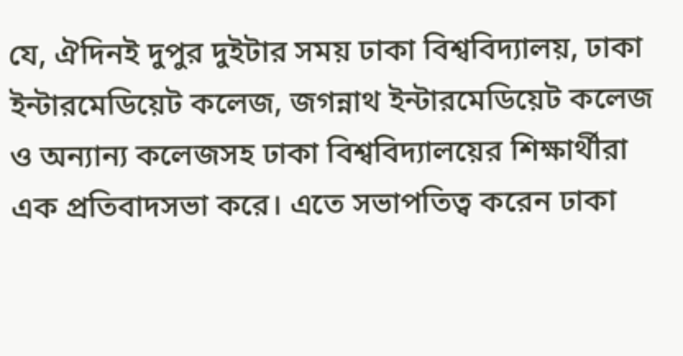যে, ঐদিনই দুপুর দুইটার সময় ঢাকা বিশ্ববিদ্যালয়, ঢাকা ইন্টারমেডিয়েট কলেজ, জগন্নাথ ইন্টারমেডিয়েট কলেজ ও অন্যান্য কলেজসহ ঢাকা বিশ্ববিদ্যালয়ের শিক্ষার্থীরা এক প্রতিবাদসভা করে। এতে সভাপতিত্ব করেন ঢাকা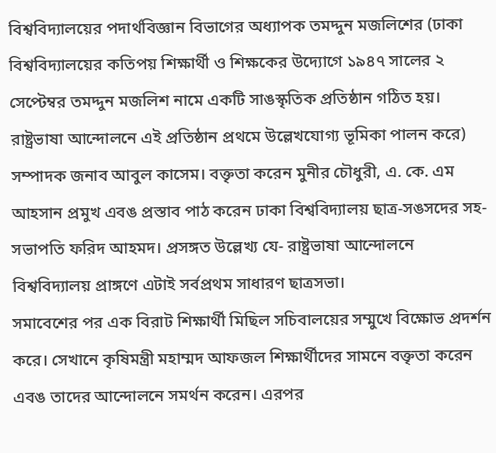বিশ্ববিদ্যালয়ের পদার্থবিজ্ঞান বিভাগের অধ্যাপক তমদ্দুন মজলিশের (ঢাকা বিশ্ববিদ্যালয়ের কতিপয় শিক্ষার্থী ও শিক্ষকের উদ্যোগে ১৯৪৭ সালের ২ সেপ্টেম্বর তমদ্দুন মজলিশ নামে একটি সাঙস্কৃতিক প্রতিষ্ঠান গঠিত হয়। রাষ্ট্রভাষা আন্দোলনে এই প্রতিষ্ঠান প্রথমে উল্লেখযোগ্য ভূমিকা পালন করে) সম্পাদক জনাব আবুল কাসেম। বক্তৃতা করেন মুনীর চৌধুরী, এ. কে. এম আহসান প্রমুখ এবঙ প্রস্তাব পাঠ করেন ঢাকা বিশ্ববিদ্যালয় ছাত্র-সঙসদের সহ-সভাপতি ফরিদ আহমদ। প্রসঙ্গত উল্লেখ্য যে- রাষ্ট্রভাষা আন্দোলনে বিশ্ববিদ্যালয় প্রাঙ্গণে এটাই সর্বপ্রথম সাধারণ ছাত্রসভা।
সমাবেশের পর এক বিরাট শিক্ষার্থী মিছিল সচিবালয়ের সম্মুখে বিক্ষোভ প্রদর্শন করে। সেখানে কৃষিমন্ত্রী মহাম্মদ আফজল শিক্ষার্থীদের সামনে বক্তৃতা করেন এবঙ তাদের আন্দোলনে সমর্থন করেন। এরপর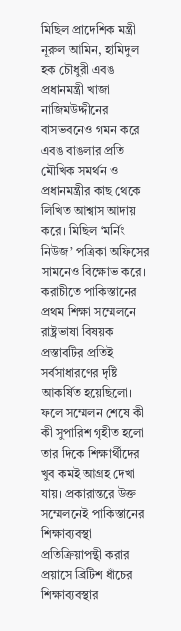মিছিল প্রাদেশিক মন্ত্রী নূরুল আমিন, হামিদুল হক চৌধুরী এবঙ প্রধানমন্ত্রী খাজা নাজিমউদ্দীনের বাসভবনেও গমন করে এবঙ বাঙলার প্রতি মৌখিক সমর্থন ও প্রধানমন্ত্রীর কাছ থেকে লিখিত আশ্বাস আদায় করে। মিছিল ‘মর্নিং নিউজ’ পত্রিকা অফিসের সামনেও বিক্ষোভ করে।
করাচীতে পাকিস্তানের প্রথম শিক্ষা সম্মেলনে রাষ্ট্রভাষা বিষয়ক প্রস্তাবটির প্রতিই সর্বসাধারণের দৃষ্টি আকর্ষিত হয়েছিলো। ফলে সম্মেলন শেষে কী কী সুপারিশ গৃহীত হলো তার দিকে শিক্ষার্থীদের খুব কমই আগ্রহ দেখা যায়। প্রকারান্তরে উক্ত সম্মেলনেই পাকিস্তানের শিক্ষাব্যবস্থা প্রতিক্রিয়াপন্থী করার প্রয়াসে ব্রিটিশ ধাঁচের শিক্ষাব্যবস্থার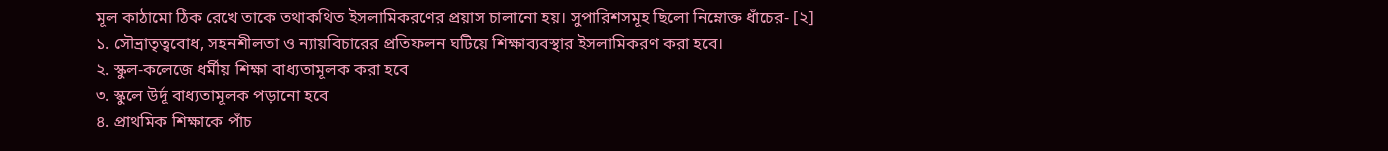মূল কাঠামো ঠিক রেখে তাকে তথাকথিত ইসলামিকরণের প্রয়াস চালানো হয়। সুপারিশসমূহ ছিলো নিম্নোক্ত ধাঁচের- [২]
১. সৌভ্রাতৃত্ববোধ, সহনশীলতা ও ন্যায়বিচারের প্রতিফলন ঘটিয়ে শিক্ষাব্যবস্থার ইসলামিকরণ করা হবে।
২. স্কুল-কলেজে ধর্মীয় শিক্ষা বাধ্যতামূলক করা হবে
৩. স্কুলে উর্দূ বাধ্যতামূলক পড়ানো হবে
৪. প্রাথমিক শিক্ষাকে পাঁচ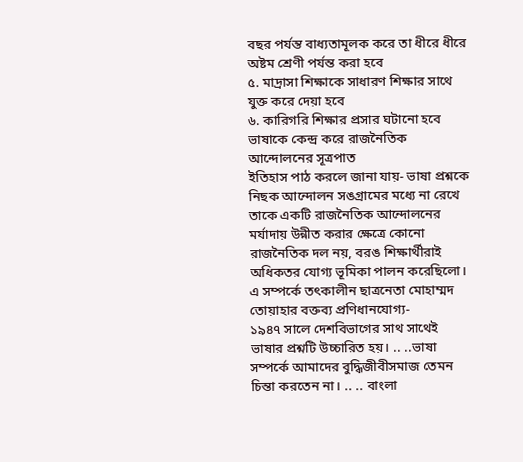বছর পর্যন্ত বাধ্যতামূলক করে তা ধীরে ধীরে অষ্টম শ্রেণী পর্যন্ত করা হবে
৫. মাদ্রাসা শিক্ষাকে সাধারণ শিক্ষার সাথে যুক্ত করে দেয়া হবে
৬. কারিগরি শিক্ষার প্রসার ঘটানো হবে
ভাষাকে কেন্দ্র করে রাজনৈতিক আন্দোলনের সূত্রপাত
ইতিহাস পাঠ করলে জানা যায়- ভাষা প্রশ্নকে নিছক আন্দোলন সঙগ্রামের মধ্যে না রেখে তাকে একটি রাজনৈতিক আন্দোলনের মর্যাদায় উন্নীত করার ক্ষেত্রে কোনো রাজনৈতিক দল নয়, বরঙ শিক্ষার্থীরাই অধিকতর যোগ্য ভূমিকা পালন করেছিলো। এ সম্পর্কে তৎকালীন ছাত্রনেতা মোহাম্মদ তোয়াহার বক্তব্য প্রণিধানযোগ্য-
১৯৪৭ সালে দেশবিভাগের সাথ সাথেই ভাষার প্রশ্নটি উচ্চারিত হয়। .. ..ভাষা সম্পর্কে আমাদের বুদ্ধিজীবীসমাজ তেমন চিন্তা করতেন না। .. .. বাংলা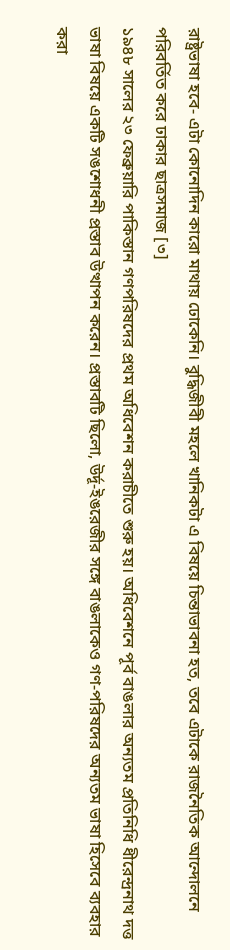রাষ্ট্রভাষা হবে- এটা কোনোদিন কারো মাথায় ঢোকেনি। বুদ্ধিজীবী মহলে খানিকটা এ বিষয়ে চিন্তাভাবনা হত, তবে এটাকে রাজনৈতিক আন্দোলনে পরিবর্তিত করে ঢাকার ছাত্রসমাজ [৩]
১৯৪৮ সালের ২৩ ফেব্রুয়ারি পাকিস্তান গণপরিষদের প্রথম অধিবেশন করাচীতে শুরু হয়। অধিবেশনে পূর্ব বাঙলার অন্যতম প্রতিনিধি ধীরেন্দ্রনাথ দত্ত ভাষা বিষয়ে একটি সঙশোধনী প্রস্তাব উত্থাপন করেন। প্রস্তাবটি ছিলো, উর্দূ-ইঙরেজীর সঙ্গে বাঙলাকেও গণ-পরিষদের অন্যতম ভাষা হিসেবে ব্যবহার করা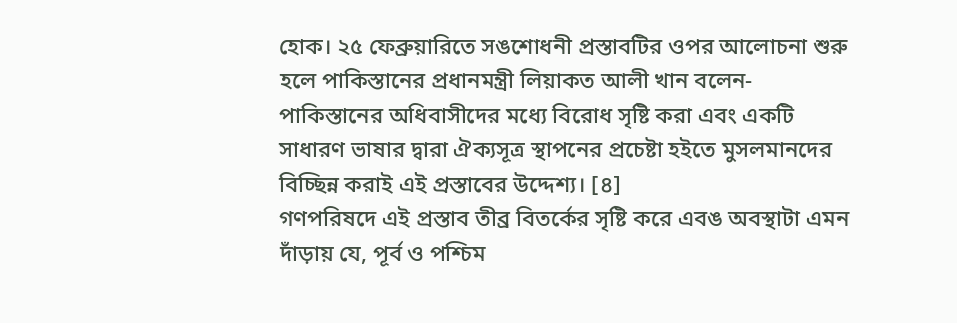হোক। ২৫ ফেব্রুয়ারিতে সঙশোধনী প্রস্তাবটির ওপর আলোচনা শুরু হলে পাকিস্তানের প্রধানমন্ত্রী লিয়াকত আলী খান বলেন-
পাকিস্তানের অধিবাসীদের মধ্যে বিরোধ সৃষ্টি করা এবং একটি সাধারণ ভাষার দ্বারা ঐক্যসূত্র স্থাপনের প্রচেষ্টা হইতে মুসলমানদের বিচ্ছিন্ন করাই এই প্রস্তাবের উদ্দেশ্য। [৪]
গণপরিষদে এই প্রস্তাব তীব্র বিতর্কের সৃষ্টি করে এবঙ অবস্থাটা এমন দাঁড়ায় যে, পূর্ব ও পশ্চিম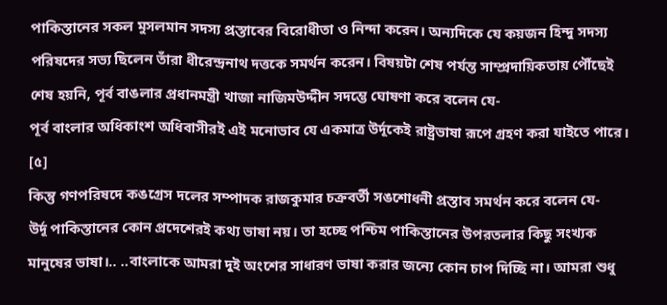পাকিস্তানের সকল মুসলমান সদস্য প্রস্তাবের বিরোধীতা ও নিন্দা করেন। অন্যদিকে যে কয়জন হিন্দু সদস্য পরিষদের সভ্য ছিলেন তাঁরা ধীরেন্দ্রনাথ দত্তকে সমর্থন করেন। বিষয়টা শেষ পর্যন্ত সাম্প্রদায়িকতায় পৌঁছেই শেষ হয়নি, পূর্ব বাঙলার প্রধানমন্ত্রী খাজা নাজিমউদ্দীন সদম্ভে ঘোষণা করে বলেন যে-
পূর্ব বাংলার অধিকাংশ অধিবাসীরই এই মনোভাব যে একমাত্র উর্দূকেই রাষ্ট্রভাষা রূপে গ্রহণ করা যাইতে পারে। [৫]
কিন্তু গণপরিষদে কঙগ্রেস দলের সম্পাদক রাজকুমার চক্রবর্তী সঙশোধনী প্রস্তাব সমর্থন করে বলেন যে-
উর্দূ পাকিস্তানের কোন প্রদেশেরই কথ্য ভাষা নয়। তা হচ্ছে পশ্চিম পাকিস্তানের উপরতলার কিছু সংখ্যক মানুষের ভাষা।.. ..বাংলাকে আমরা দুই অংশের সাধারণ ভাষা করার জন্যে কোন চাপ দিচ্ছি না। আমরা শুধু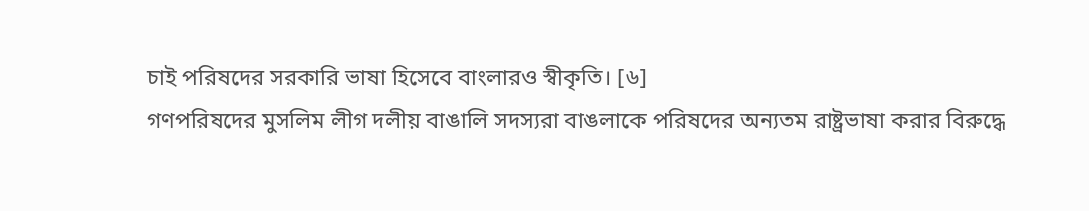চাই পরিষদের সরকারি ভাষা হিসেবে বাংলারও স্বীকৃতি। [৬]
গণপরিষদের মুসলিম লীগ দলীয় বাঙালি সদস্যরা বাঙলাকে পরিষদের অন্যতম রাষ্ট্রভাষা করার বিরুদ্ধে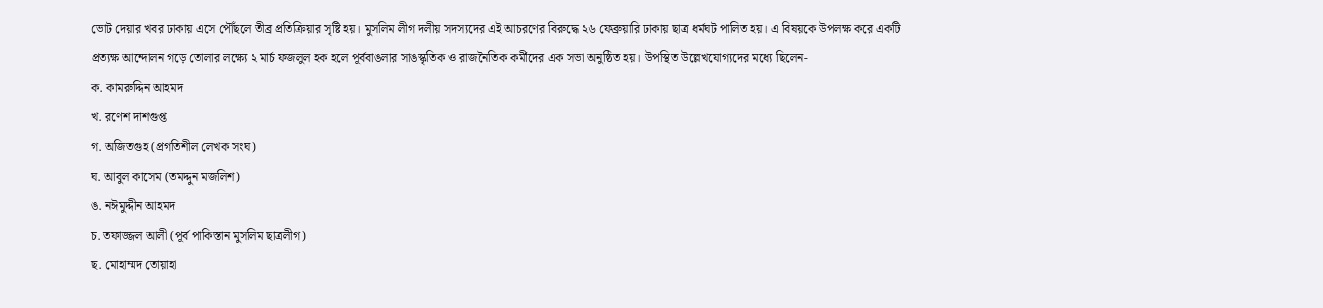ভোট দেয়ার খবর ঢাকায় এসে পৌঁছলে তীব্র প্রতিক্রিয়ার সৃষ্টি হয়। মুসলিম লীগ দলীয় সদস্যদের এই আচরণের বিরুদ্ধে ২৬ ফেব্রুয়ারি ঢাকায় ছাত্র ধর্মঘট পালিত হয়। এ বিষয়কে উপলক্ষ করে একটি প্রত্যক্ষ আন্দোলন গড়ে তোলার লক্ষ্যে ২ মার্চ ফজলুল হক হলে পূর্ববাঙলার সাঙস্কৃতিক ও রাজনৈতিক কর্মীদের এক সভা অনুষ্ঠিত হয়। উপস্থিত উল্লেখযোগ্যদের মধ্যে ছিলেন-
ক. কামরুদ্দিন আহমদ
খ. রণেশ দাশগুপ্ত
গ. অজিতগুহ (প্রগতিশীল লেখক সংঘ)
ঘ. আবুল কাসেম (তমদ্দুন মজলিশ)
ঙ. নঈমুদ্দীন আহমদ
চ. তফাজ্জল আলী (পূর্ব পাকিস্তান মুসলিম ছাত্রলীগ)
ছ. মোহাম্মদ তোয়াহা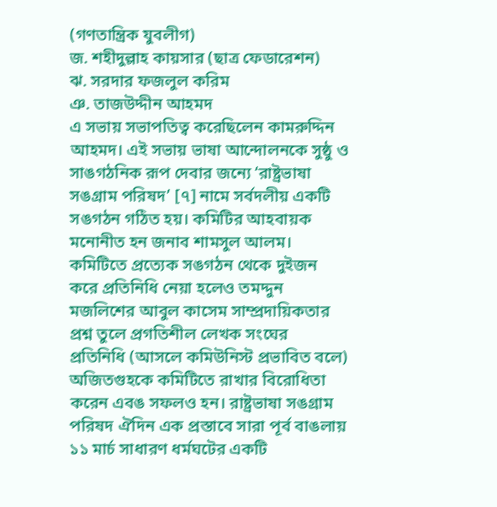(গণতান্ত্রিক যুবলীগ)
জ. শহীদুল্লাহ কায়সার (ছাত্র ফেডারেশন)
ঝ. সরদার ফজলুল করিম
ঞ. তাজউদ্দীন আহমদ
এ সভায় সভাপতিত্ব করেছিলেন কামরুদ্দিন আহমদ। এই সভায় ভাষা আন্দোলনকে সুষ্ঠু ও সাঙগঠনিক রূপ দেবার জন্যে ‘রাষ্ট্রভাষা সঙগ্রাম পরিষদ’ [৭] নামে সর্বদলীয় একটি সঙগঠন গঠিত হয়। কমিটির আহবায়ক মনোনীত হন জনাব শামসুল আলম। কমিটিতে প্রত্যেক সঙগঠন থেকে দুইজন করে প্রতিনিধি নেয়া হলেও তমদ্দুন মজলিশের আবুল কাসেম সাম্প্রদায়িকতার প্রশ্ন তুলে প্রগতিশীল লেখক সংঘের প্রতিনিধি (আসলে কমিউনিস্ট প্রভাবিত বলে) অজিতগুহকে কমিটিতে রাখার বিরোধিতা করেন এবঙ সফলও হন। রাষ্ট্রভাষা সঙগ্রাম পরিষদ ঐদিন এক প্রস্তাবে সারা পূর্ব বাঙলায় ১১ মার্চ সাধারণ ধর্মঘটের একটি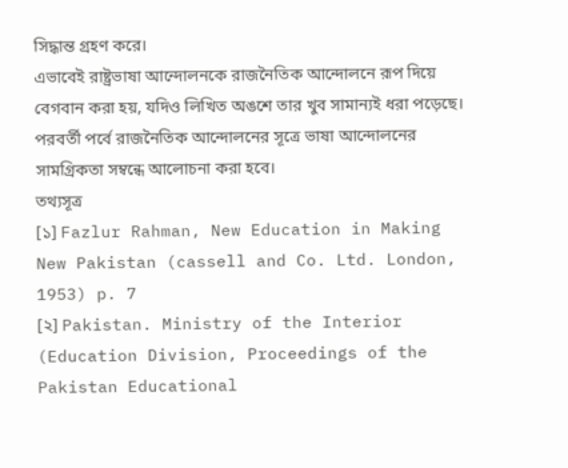সিদ্ধান্ত গ্রহণ করে।
এভাবেই রাষ্ট্রভাষা আন্দোলনকে রাজনৈতিক আন্দোলনে রূপ দিয়ে বেগবান করা হয়, যদিও লিখিত অঙশে তার খুব সামান্যই ধরা পড়েছে। পরবর্তী পর্বে রাজনৈতিক আন্দোলনের সূত্রে ভাষা আন্দোলনের সামগ্রিকতা সম্বন্ধে আলোচনা করা হবে।
তথ্যসূত্র
[১] Fazlur Rahman, New Education in Making New Pakistan (cassell and Co. Ltd. London, 1953) p. 7
[২] Pakistan. Ministry of the Interior (Education Division, Proceedings of the Pakistan Educational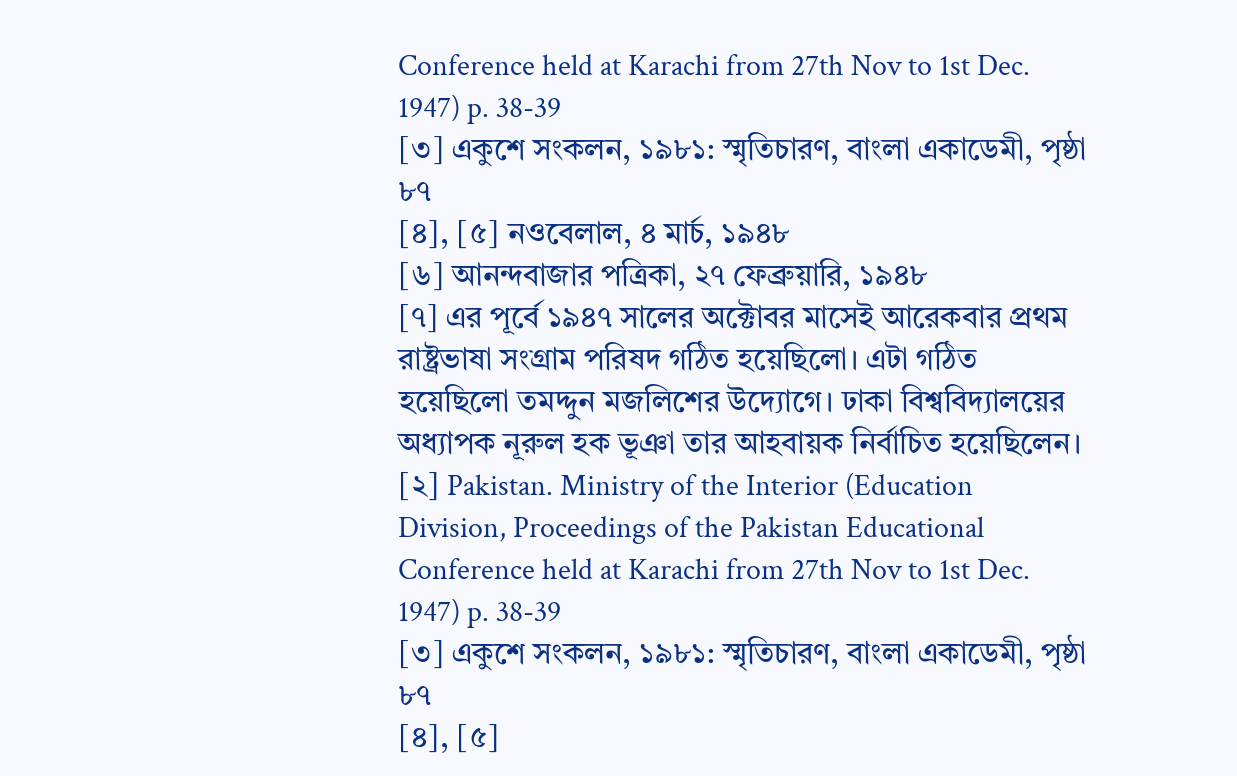Conference held at Karachi from 27th Nov to 1st Dec. 1947) p. 38-39
[৩] একুশে সংকলন, ১৯৮১: স্মৃতিচারণ, বাংলা একাডেমী, পৃষ্ঠা ৮৭
[৪], [৫] নওবেলাল, ৪ মার্চ, ১৯৪৮
[৬] আনন্দবাজার পত্রিকা, ২৭ ফেব্রুয়ারি, ১৯৪৮
[৭] এর পূর্বে ১৯৪৭ সালের অক্টোবর মাসেই আরেকবার প্রথম রাষ্ট্রভাষা সংগ্রাম পরিষদ গঠিত হয়েছিলো। এটা গঠিত হয়েছিলো তমদ্দুন মজলিশের উদ্যোগে। ঢাকা বিশ্ববিদ্যালয়ের অধ্যাপক নূরুল হক ভূঞা তার আহবায়ক নির্বাচিত হয়েছিলেন।
[২] Pakistan. Ministry of the Interior (Education Division, Proceedings of the Pakistan Educational Conference held at Karachi from 27th Nov to 1st Dec. 1947) p. 38-39
[৩] একুশে সংকলন, ১৯৮১: স্মৃতিচারণ, বাংলা একাডেমী, পৃষ্ঠা ৮৭
[৪], [৫]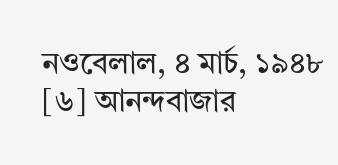নওবেলাল, ৪ মার্চ, ১৯৪৮
[৬] আনন্দবাজার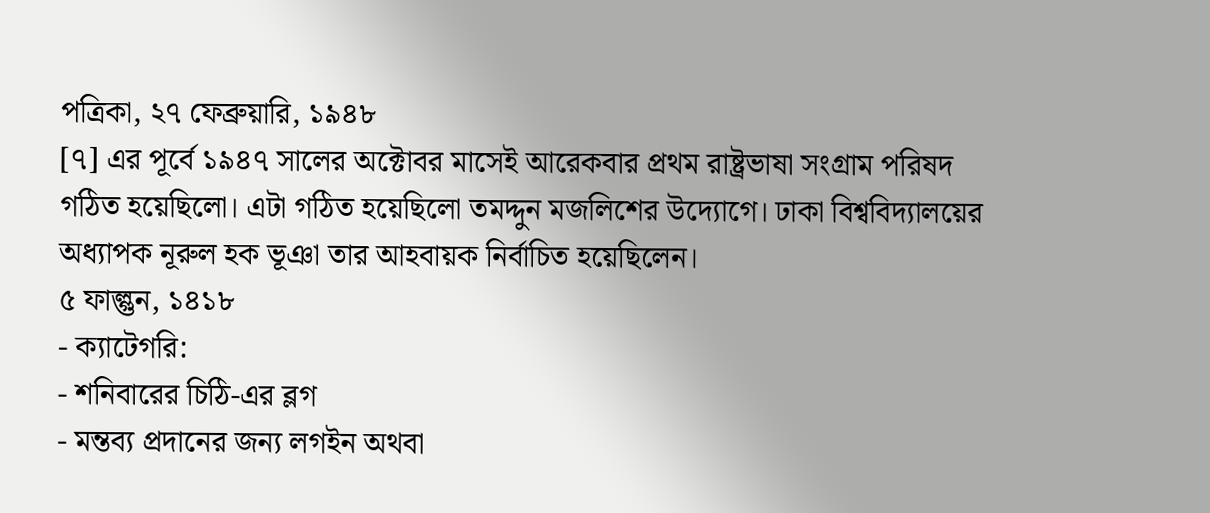পত্রিকা, ২৭ ফেব্রুয়ারি, ১৯৪৮
[৭] এর পূর্বে ১৯৪৭ সালের অক্টোবর মাসেই আরেকবার প্রথম রাষ্ট্রভাষা সংগ্রাম পরিষদ গঠিত হয়েছিলো। এটা গঠিত হয়েছিলো তমদ্দুন মজলিশের উদ্যোগে। ঢাকা বিশ্ববিদ্যালয়ের অধ্যাপক নূরুল হক ভূঞা তার আহবায়ক নির্বাচিত হয়েছিলেন।
৫ ফাল্গুন, ১৪১৮
- ক্যাটেগরি:
- শনিবারের চিঠি-এর ব্লগ
- মন্তব্য প্রদানের জন্য লগইন অথবা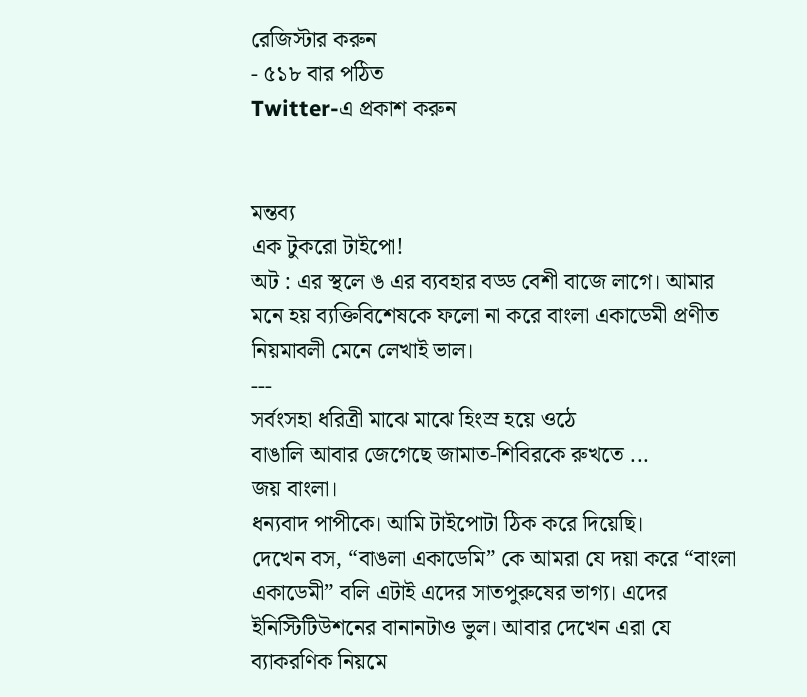রেজিস্টার করুন
- ৫১৮ বার পঠিত
Twitter-এ প্রকাশ করুন


মন্তব্য
এক টুকরো টাইপো!
অট : এর স্থলে ঙ এর ব্যবহার বড্ড বেশী বাজে লাগে। আমার মনে হয় ব্যক্তিবিশেষকে ফলো না করে বাংলা একাডেমী প্রণীত নিয়মাবলী মেনে লেখাই ভাল।
---
সর্বংসহা ধরিত্রী মাঝে মাঝে হিংস্র হয়ে ওঠে
বাঙালি আবার জেগেছে জামাত-শিবিরকে রুখতে ...
জয় বাংলা।
ধন্যবাদ পাপীকে। আমি টাইপোটা ঠিক করে দিয়েছি।
দেখেন বস, “বাঙলা একাডেমি” কে আমরা যে দয়া করে “বাংলা একাডেমী” বলি এটাই এদের সাতপুরুষের ভাগ্য। এদের ইনিস্টিটিউশনের বানানটাও ভুল। আবার দেখেন এরা যে ব্যাকরণিক নিয়মে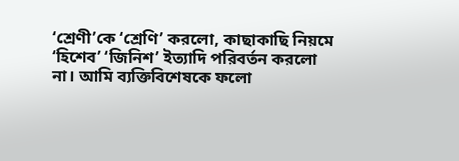‘শ্রেণী’কে ‘শ্রেণি’ করলো, কাছাকাছি নিয়মে ‘হিশেব’ ‘জিনিশ’ ইত্যাদি পরিবর্তন করলো না। আমি ব্যক্তিবিশেষকে ফলো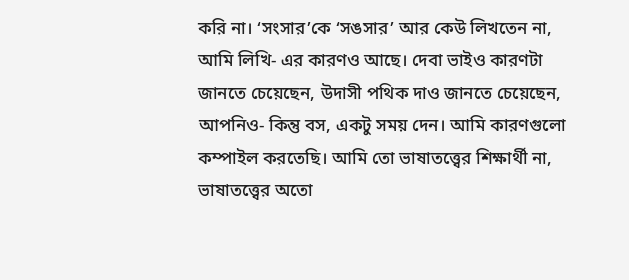করি না। ‘সংসার’কে ‘সঙসার’ আর কেউ লিখতেন না, আমি লিখি- এর কারণও আছে। দেবা ভাইও কারণটা জানতে চেয়েছেন, উদাসী পথিক দাও জানতে চেয়েছেন, আপনিও- কিন্তু বস, একটু সময় দেন। আমি কারণগুলো কম্পাইল করতেছি। আমি তো ভাষাতত্ত্বের শিক্ষার্থী না, ভাষাতত্ত্বের অতো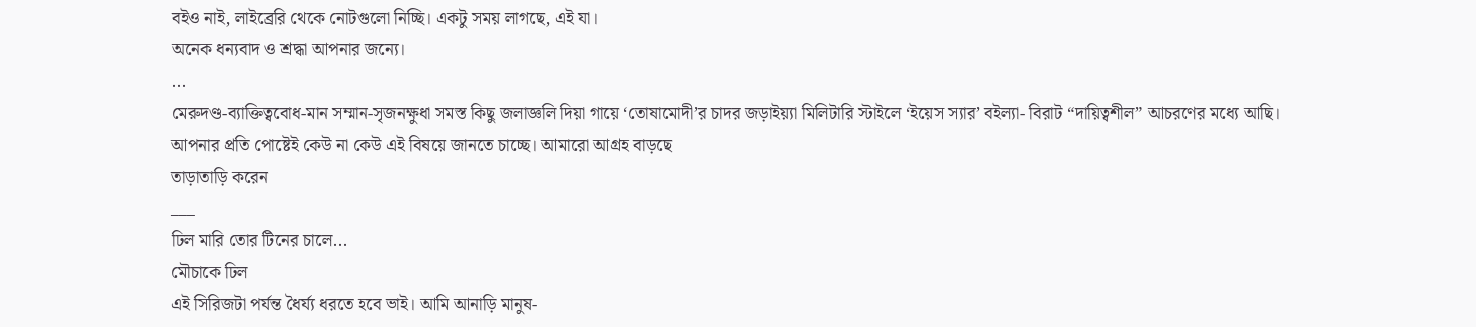বইও নাই, লাইব্রেরি থেকে নোটগুলো নিচ্ছি। একটু সময় লাগছে, এই যা।
অনেক ধন্যবাদ ও শ্রদ্ধা আপনার জন্যে।
...
মেরুদণ্ড-ব্যাক্তিত্ববোধ-মান সম্মান-সৃজনক্ষুধা সমস্ত কিছু জলাজ্ঞলি দিয়া গায়ে ‘তোষামোদী’র চাদর জড়াইয়্যা মিলিটারি স্টাইলে ‘ইয়েস স্যার’ বইল্যা- বিরাট “দায়িত্বশীল” আচরণের মধ্যে আছি।
আপনার প্রতি পোষ্টেই কেউ না কেউ এই বিষয়ে জানতে চাচ্ছে। আমারো আগ্রহ বাড়ছে
তাড়াতাড়ি করেন
___
ঢিল মারি তোর টিনের চালে...
মৌচাকে ঢিল
এই সিরিজটা পর্যন্ত ধৈর্য্য ধরতে হবে ভাই। আমি আনাড়ি মানুষ-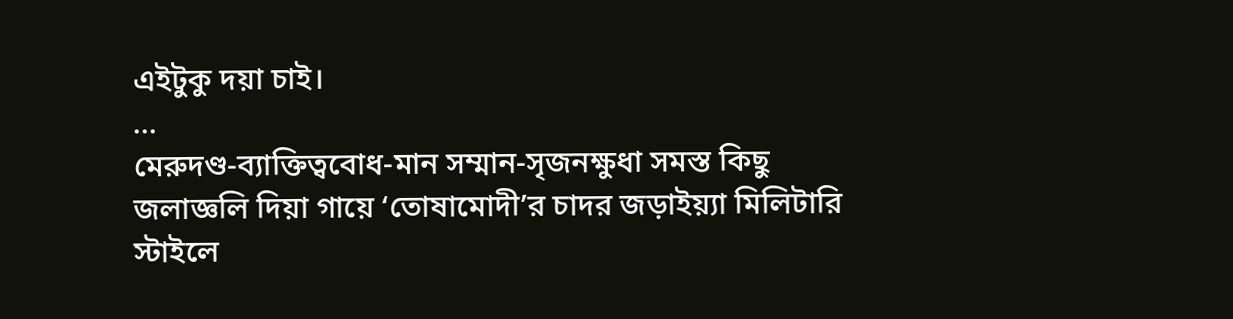এইটুকু দয়া চাই।
...
মেরুদণ্ড-ব্যাক্তিত্ববোধ-মান সম্মান-সৃজনক্ষুধা সমস্ত কিছু জলাজ্ঞলি দিয়া গায়ে ‘তোষামোদী’র চাদর জড়াইয়্যা মিলিটারি স্টাইলে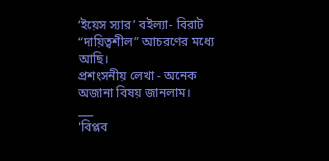‘ইয়েস স্যার’ বইল্যা- বিরাট “দায়িত্বশীল” আচরণের মধ্যে আছি।
প্রশংসনীয় লেখা - অনেক অজানা বিষয় জানলাম।
___
'বিপ্লব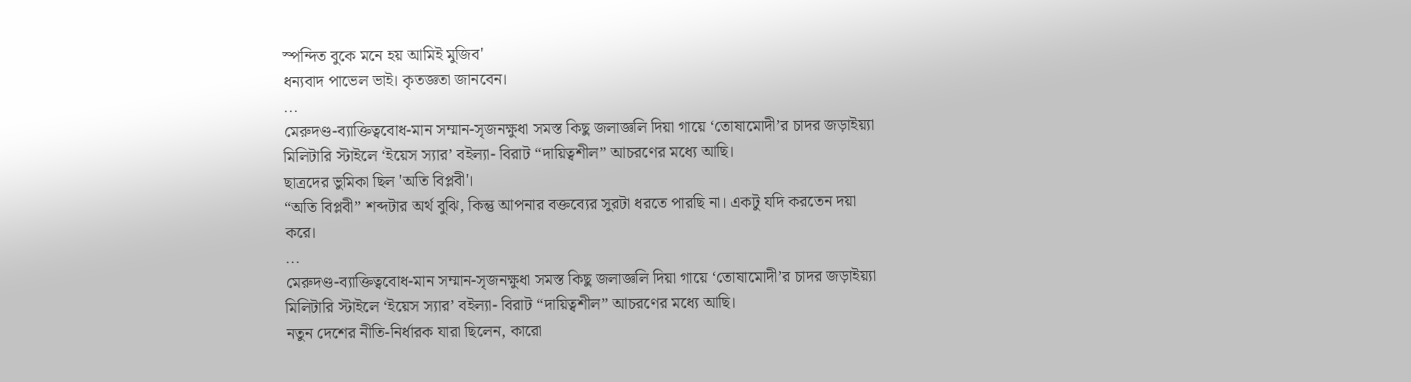স্পন্দিত বুকে মনে হয় আমিই মুজিব'
ধন্যবাদ পাভেল ভাই। কৃতজ্ঞতা জানবেন।
...
মেরুদণ্ড-ব্যাক্তিত্ববোধ-মান সম্মান-সৃজনক্ষুধা সমস্ত কিছু জলাজ্ঞলি দিয়া গায়ে ‘তোষামোদী’র চাদর জড়াইয়্যা মিলিটারি স্টাইলে ‘ইয়েস স্যার’ বইল্যা- বিরাট “দায়িত্বশীল” আচরণের মধ্যে আছি।
ছাত্রদের ভুমিকা ছিল 'অতি বিপ্লবী'।
“অতি বিপ্লবী” শব্দটার অর্থ বুঝি, কিন্তু আপনার বক্তব্যের সুরটা ধরতে পারছি না। একটু যদি করতেন দয়া করে।
...
মেরুদণ্ড-ব্যাক্তিত্ববোধ-মান সম্মান-সৃজনক্ষুধা সমস্ত কিছু জলাজ্ঞলি দিয়া গায়ে ‘তোষামোদী’র চাদর জড়াইয়্যা মিলিটারি স্টাইলে ‘ইয়েস স্যার’ বইল্যা- বিরাট “দায়িত্বশীল” আচরণের মধ্যে আছি।
নতুন দেশের নীতি-নির্ধারক যারা ছিলেন, কারো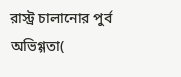রাস্ট্র চালানোর পুর্ব অভিগ্গতা(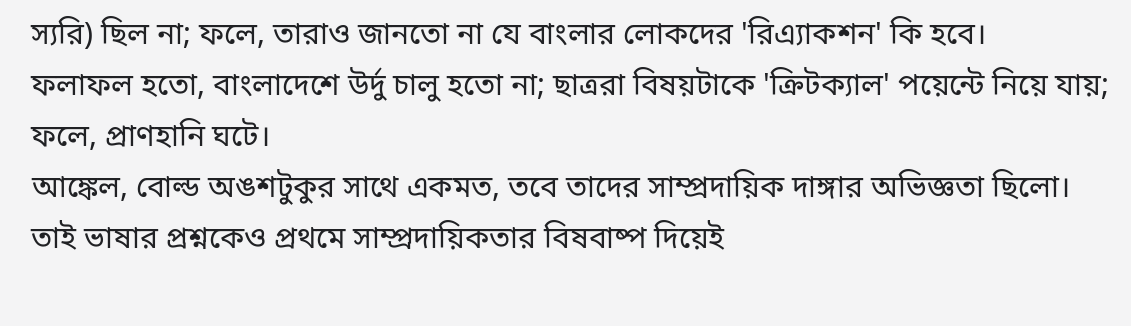স্যরি) ছিল না; ফলে, তারাও জানতো না যে বাংলার লোকদের 'রিএ্যাকশন' কি হবে।
ফলাফল হতো, বাংলাদেশে উর্দু চালু হতো না; ছাত্ররা বিষয়টাকে 'ক্রিটক্যাল' পয়েন্টে নিয়ে যায়; ফলে, প্রাণহানি ঘটে।
আঙ্কেল, বোল্ড অঙশটুকুর সাথে একমত, তবে তাদের সাম্প্রদায়িক দাঙ্গার অভিজ্ঞতা ছিলো। তাই ভাষার প্রশ্নকেও প্রথমে সাম্প্রদায়িকতার বিষবাষ্প দিয়েই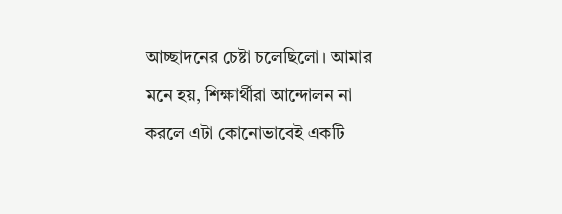আচ্ছাদনের চেষ্টা চলেছিলো। আমার মনে হয়, শিক্ষার্থীরা আন্দোলন না করলে এটা কোনোভাবেই একটি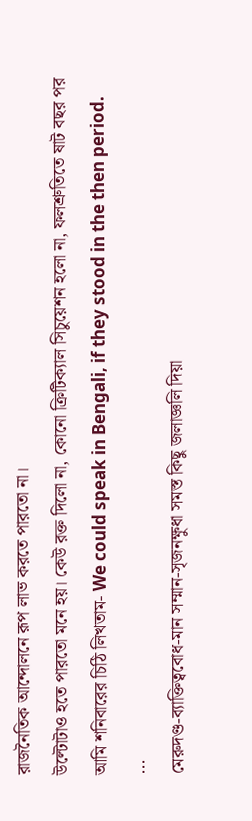রাজনৈতিক আন্দোলনে রূপ লাভ করতে পারতো না।
উল্টোটাও হতে পারতো মনে হয়। কেউ রক্ত দিলো না, কোনো ক্রিটিক্যাল সিচুয়েশন হলো না, ফলশ্রুতিতে ষাট বছর পর আমি শনিবারের চিঠি লিখতাম- We could speak in Bengali, if they stood in the then period.
...
মেরুদণ্ড-ব্যাক্তিত্ববোধ-মান সম্মান-সৃজনক্ষুধা সমস্ত কিছু জলাজ্ঞলি দিয়া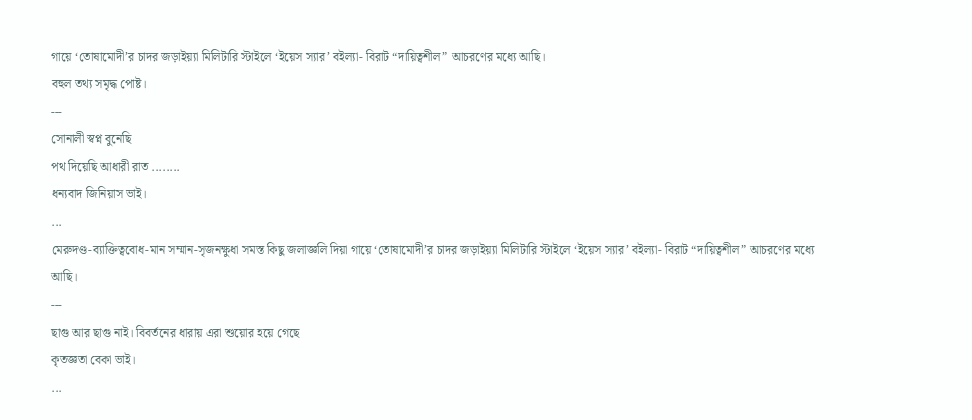গায়ে ‘তোষামোদী’র চাদর জড়াইয়্যা মিলিটারি স্টাইলে ‘ইয়েস স্যার’ বইল্যা- বিরাট “দায়িত্বশীল” আচরণের মধ্যে আছি।
বহুল তথ্য সমৃদ্ধ পোষ্ট।
---
সোনালী স্বপ্ন বুনেছি
পথ দিয়েছি আধারী রাত ........
ধন্যবাদ জিনিয়াস ভাই।
...
মেরুদণ্ড-ব্যাক্তিত্ববোধ-মান সম্মান-সৃজনক্ষুধা সমস্ত কিছু জলাজ্ঞলি দিয়া গায়ে ‘তোষামোদী’র চাদর জড়াইয়্যা মিলিটারি স্টাইলে ‘ইয়েস স্যার’ বইল্যা- বিরাট “দায়িত্বশীল” আচরণের মধ্যে আছি।
---
ছাগু আর ছাগু নাই। বিবর্তনের ধারায় এরা শুয়োর হয়ে গেছে
কৃতজ্ঞতা বেকা ভাই।
...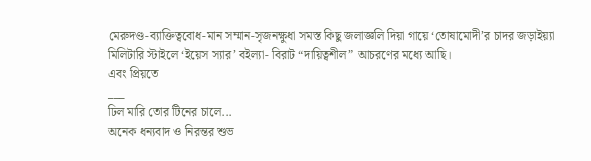মেরুদণ্ড-ব্যাক্তিত্ববোধ-মান সম্মান-সৃজনক্ষুধা সমস্ত কিছু জলাজ্ঞলি দিয়া গায়ে ‘তোষামোদী’র চাদর জড়াইয়্যা মিলিটারি স্টাইলে ‘ইয়েস স্যার’ বইল্যা- বিরাট “দায়িত্বশীল” আচরণের মধ্যে আছি।
এবং প্রিয়তে
___
ঢিল মারি তোর টিনের চালে...
অনেক ধন্যবাদ ও নিরন্তর শুভ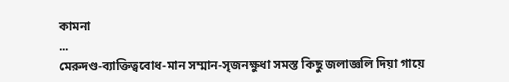কামনা
...
মেরুদণ্ড-ব্যাক্তিত্ববোধ-মান সম্মান-সৃজনক্ষুধা সমস্ত কিছু জলাজ্ঞলি দিয়া গায়ে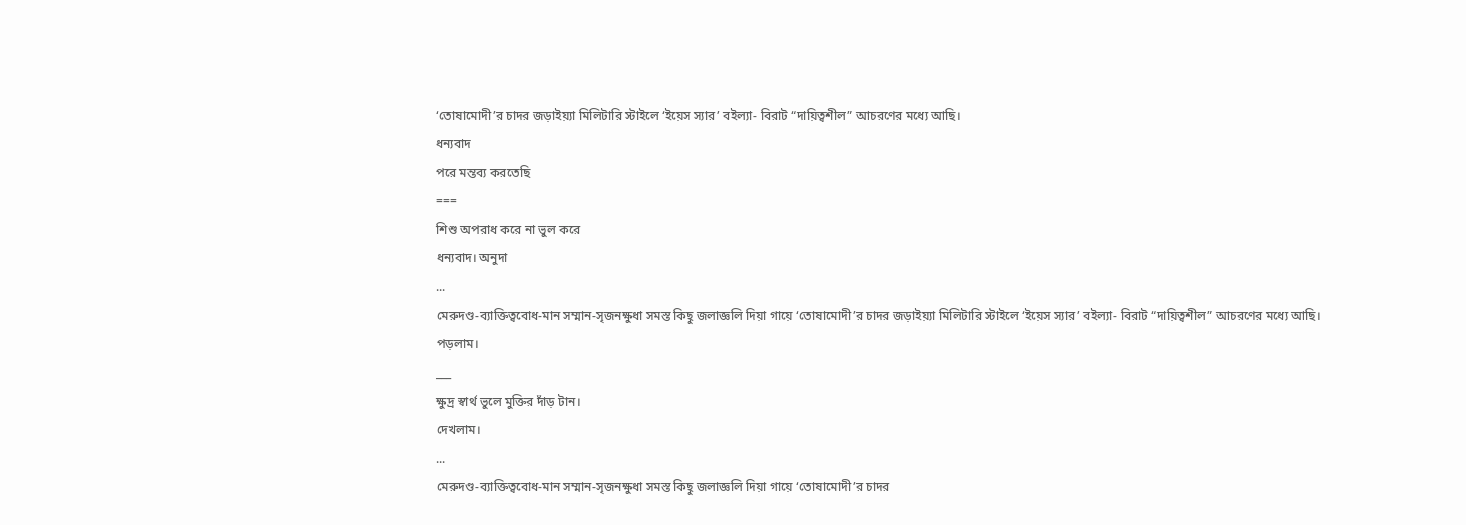‘তোষামোদী’র চাদর জড়াইয়্যা মিলিটারি স্টাইলে ‘ইয়েস স্যার’ বইল্যা- বিরাট “দায়িত্বশীল” আচরণের মধ্যে আছি।
ধন্যবাদ
পরে মন্তব্য করতেছি
===
শিশু অপরাধ করে না ভুল করে
ধন্যবাদ। অনুদা
...
মেরুদণ্ড-ব্যাক্তিত্ববোধ-মান সম্মান-সৃজনক্ষুধা সমস্ত কিছু জলাজ্ঞলি দিয়া গায়ে ‘তোষামোদী’র চাদর জড়াইয়্যা মিলিটারি স্টাইলে ‘ইয়েস স্যার’ বইল্যা- বিরাট “দায়িত্বশীল” আচরণের মধ্যে আছি।
পড়লাম।
___
ক্ষুদ্র স্বার্থ ভুলে মুক্তির দাঁড় টান।
দেখলাম।
...
মেরুদণ্ড-ব্যাক্তিত্ববোধ-মান সম্মান-সৃজনক্ষুধা সমস্ত কিছু জলাজ্ঞলি দিয়া গায়ে ‘তোষামোদী’র চাদর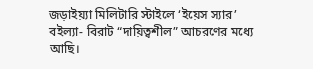জড়াইয়্যা মিলিটারি স্টাইলে ‘ইয়েস স্যার’ বইল্যা- বিরাট “দায়িত্বশীল” আচরণের মধ্যে আছি।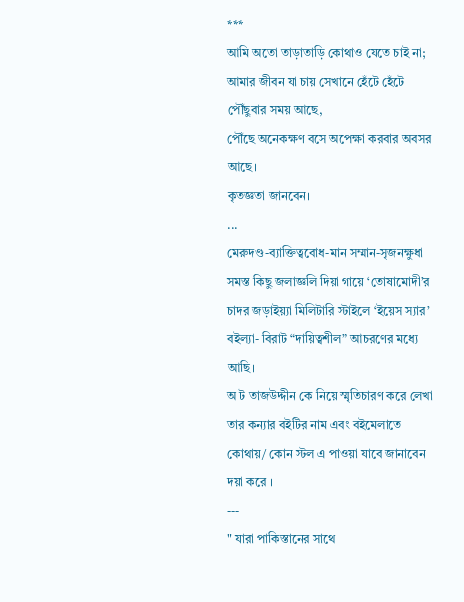***
আমি অতো তাড়াতাড়ি কোথাও যেতে চাই না;
আমার জীবন যা চায় সেখানে হেঁটে হেঁটে পৌঁছুবার সময় আছে,
পৌঁছে অনেকক্ষণ বসে অপেক্ষা করবার অবসর আছে।
কৃতজ্ঞতা জানবেন।
...
মেরুদণ্ড-ব্যাক্তিত্ববোধ-মান সম্মান-সৃজনক্ষুধা সমস্ত কিছু জলাজ্ঞলি দিয়া গায়ে ‘তোষামোদী’র চাদর জড়াইয়্যা মিলিটারি স্টাইলে ‘ইয়েস স্যার’ বইল্যা- বিরাট “দায়িত্বশীল” আচরণের মধ্যে আছি।
অ ট তাজউদ্দীন কে নিয়ে স্মৃতিচারণ করে লেখা তার কন্যার বইটির নাম এবং বইমেলাতে কোথায়/ কোন স্টল এ পাওয়া যাবে জানাবেন দয়া করে ।
---
" যারা পাকিস্তানের সাথে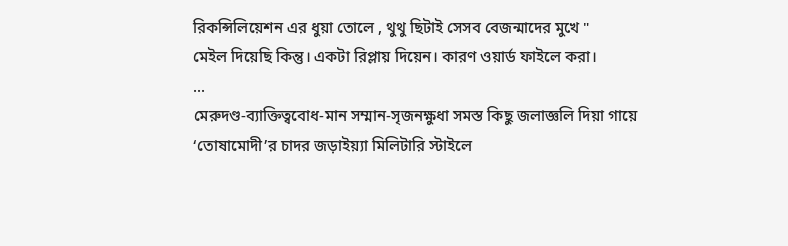রিকন্সিলিয়েশন এর ধুয়া তোলে , থুথু ছিটাই সেসব বেজন্মাদের মুখে "
মেইল দিয়েছি কিন্তু। একটা রিপ্লায় দিয়েন। কারণ ওয়ার্ড ফাইলে করা।
...
মেরুদণ্ড-ব্যাক্তিত্ববোধ-মান সম্মান-সৃজনক্ষুধা সমস্ত কিছু জলাজ্ঞলি দিয়া গায়ে ‘তোষামোদী’র চাদর জড়াইয়্যা মিলিটারি স্টাইলে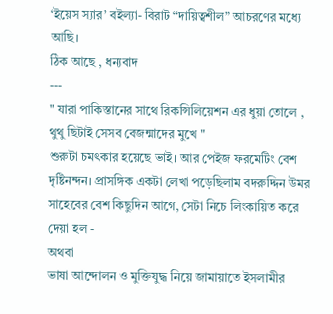‘ইয়েস স্যার’ বইল্যা- বিরাট “দায়িত্বশীল” আচরণের মধ্যে আছি।
ঠিক আছে , ধন্যবাদ
---
" যারা পাকিস্তানের সাথে রিকন্সিলিয়েশন এর ধুয়া তোলে , থুথু ছিটাই সেসব বেজন্মাদের মুখে "
শুরুটা চমৎকার হয়েছে ভাই। আর পেইজ ফরমেটিং বেশ দৃষ্টিনন্দন। প্রাসঙ্গিক একটা লেখা পড়েছিলাম বদরুদ্দিন উমর সাহেবের বেশ কিছুদিন আগে, সেটা নিচে লিংকায়িত করে দেয়া হল -
অথবা
ভাষা আন্দোলন ও মুক্তিযুদ্ধ নিয়ে জামায়াতে ইসলামীর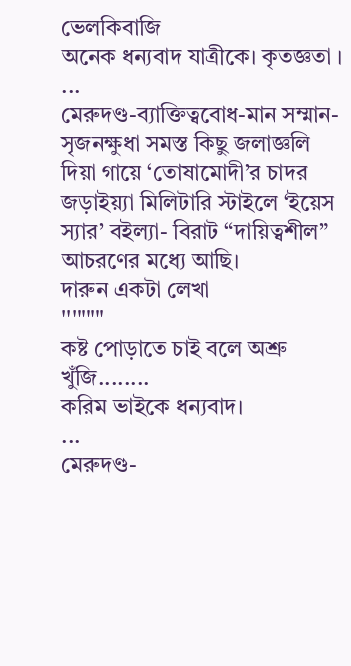ভেলকিবাজি
অনেক ধন্যবাদ যাত্রীকে। কৃতজ্ঞতা ।
...
মেরুদণ্ড-ব্যাক্তিত্ববোধ-মান সম্মান-সৃজনক্ষুধা সমস্ত কিছু জলাজ্ঞলি দিয়া গায়ে ‘তোষামোদী’র চাদর জড়াইয়্যা মিলিটারি স্টাইলে ‘ইয়েস স্যার’ বইল্যা- বিরাট “দায়িত্বশীল” আচরণের মধ্যে আছি।
দারুন একটা লেখা
'''"""
কষ্ট পোড়াতে চাই বলে অশ্রু খুঁজি........
করিম ভাইকে ধন্যবাদ।
...
মেরুদণ্ড-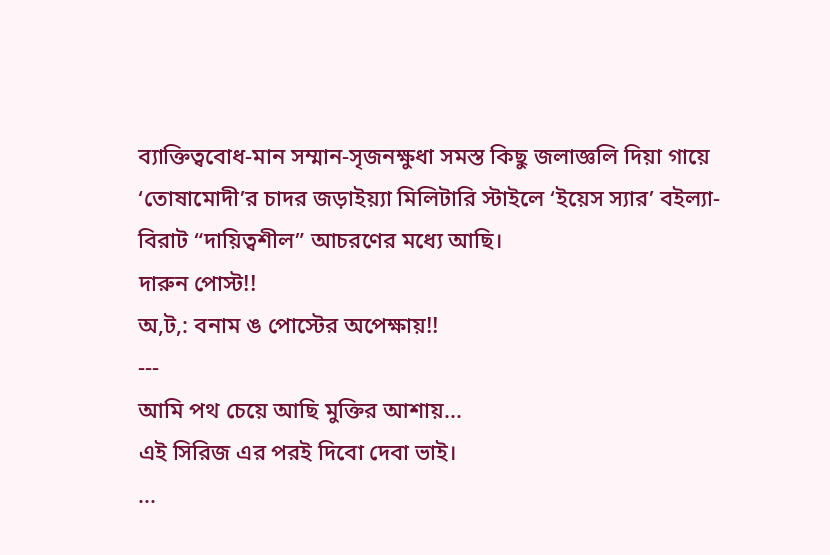ব্যাক্তিত্ববোধ-মান সম্মান-সৃজনক্ষুধা সমস্ত কিছু জলাজ্ঞলি দিয়া গায়ে ‘তোষামোদী’র চাদর জড়াইয়্যা মিলিটারি স্টাইলে ‘ইয়েস স্যার’ বইল্যা- বিরাট “দায়িত্বশীল” আচরণের মধ্যে আছি।
দারুন পোস্ট!!
অ,ট,: বনাম ঙ পোস্টের অপেক্ষায়!!
---
আমি পথ চেয়ে আছি মুক্তির আশায়...
এই সিরিজ এর পরই দিবো দেবা ভাই।
...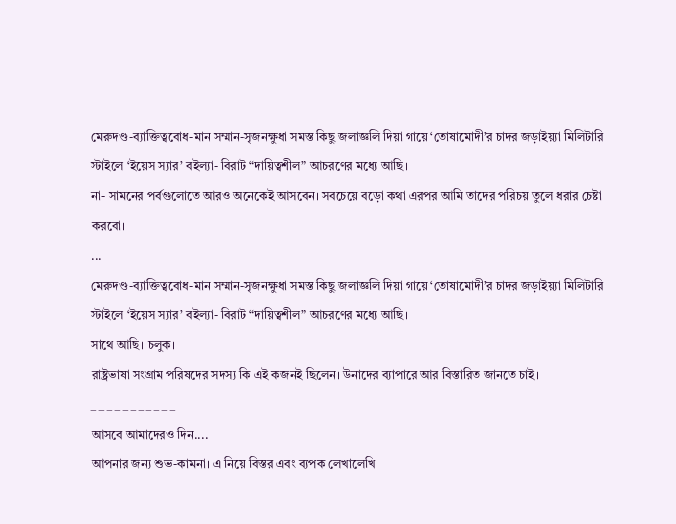মেরুদণ্ড-ব্যাক্তিত্ববোধ-মান সম্মান-সৃজনক্ষুধা সমস্ত কিছু জলাজ্ঞলি দিয়া গায়ে ‘তোষামোদী’র চাদর জড়াইয়্যা মিলিটারি স্টাইলে ‘ইয়েস স্যার’ বইল্যা- বিরাট “দায়িত্বশীল” আচরণের মধ্যে আছি।
না- সামনের পর্বগুলোতে আরও অনেকেই আসবেন। সবচেয়ে বড়ো কথা এরপর আমি তাদের পরিচয় তুলে ধরার চেষ্টা করবো।
...
মেরুদণ্ড-ব্যাক্তিত্ববোধ-মান সম্মান-সৃজনক্ষুধা সমস্ত কিছু জলাজ্ঞলি দিয়া গায়ে ‘তোষামোদী’র চাদর জড়াইয়্যা মিলিটারি স্টাইলে ‘ইয়েস স্যার’ বইল্যা- বিরাট “দায়িত্বশীল” আচরণের মধ্যে আছি।
সাথে আছি। চলুক।
রাষ্ট্রভাষা সংগ্রাম পরিষদের সদস্য কি এই কজনই ছিলেন। উনাদের ব্যাপারে আর বিস্তারিত জানতে চাই।
_ _ _ _ _ _ _ _ _ _ _
আসবে আমাদেরও দিন....
আপনার জন্য শুভ-কামনা। এ নিয়ে বিস্তর এবং ব্যপক লেখালেখি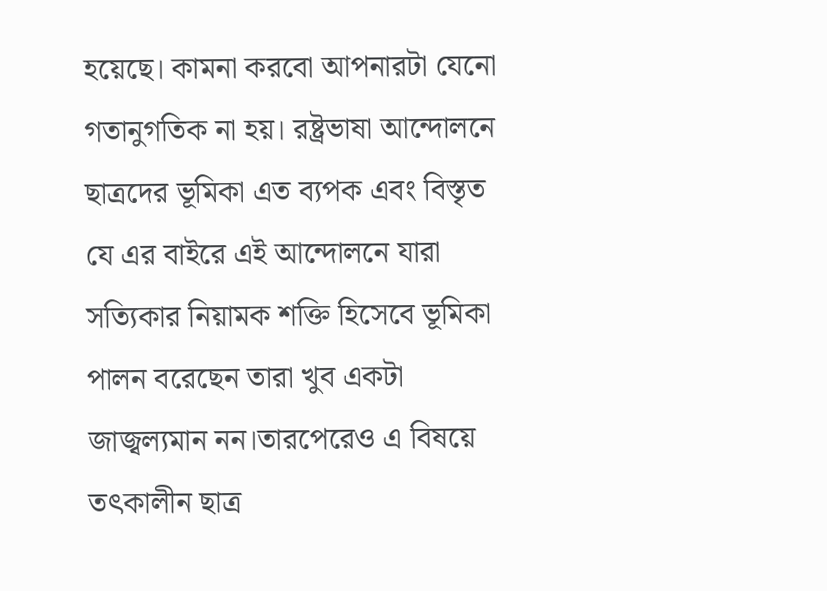হয়েছে। কামনা করবো আপনারটা যেনো গতানুগতিক না হয়। রষ্ট্রভাষা আন্দোলনে ছাত্রদের ভূমিকা এত ব্যপক এবং বিস্তৃত যে এর বাইরে এই আন্দোলনে যারা সত্যিকার নিয়ামক শক্তি হিসেবে ভূমিকা পালন বরেছেন তারা খুব একটা জাজ্বল্যমান নন।তারপেরেও এ বিষয়ে তৎকালীন ছাত্র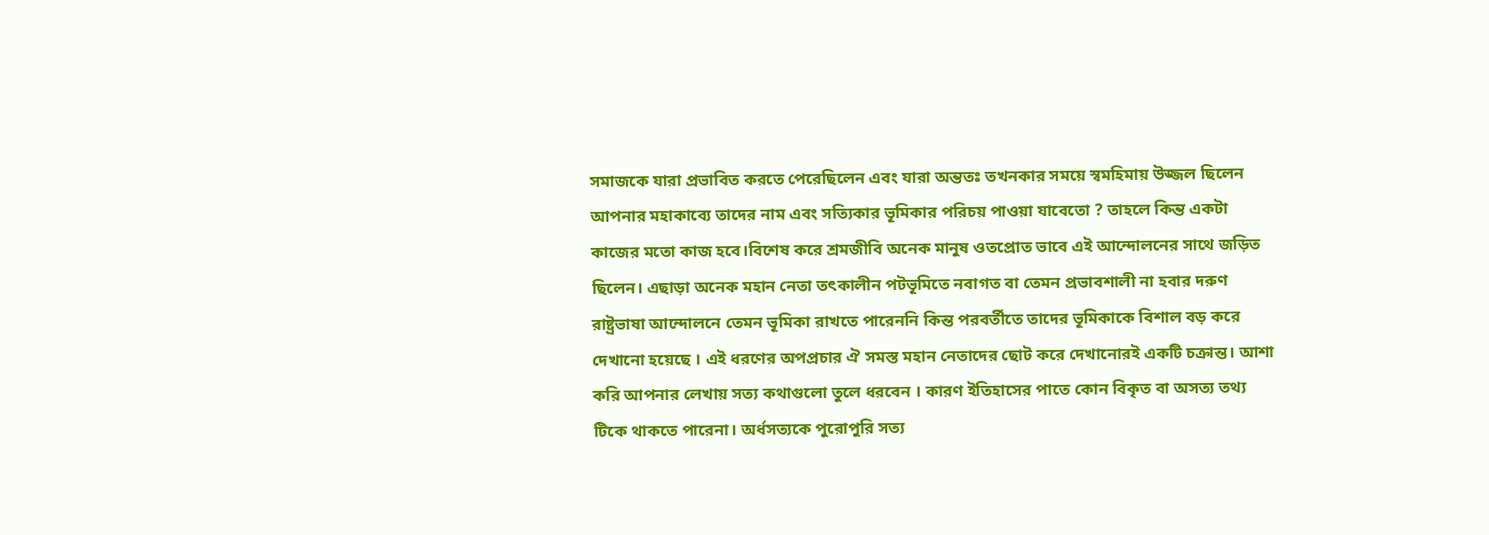সমাজকে যারা প্রভাবিত করতে পেরেছিলেন এবং যারা অন্ততঃ তখনকার সময়ে স্বমহিমায় উজ্জল ছিলেন আপনার মহাকাব্যে তাদের নাম এবং সত্যিকার ভূমিকার পরিচয় পাওয়া যাবেতো ? তাহলে কিন্ত একটা কাজের মতো কাজ হবে।বিশেষ করে শ্রমজীবি অনেক মানুষ ওতপ্রোত ভাবে এই আন্দোলনের সাথে জড়িত ছিলেন। এছাড়া অনেক মহান নেতা তৎকালীন পটভূমিতে নবাগত বা তেমন প্রভাবশালী না হবার দরুণ রাষ্ট্রভাষা আন্দোলনে তেমন ভূমিকা রাখতে পারেননি কিন্ত পরবর্তীতে তাদের ভূমিকাকে বিশাল বড় করে দেখানো হয়েছে । এই ধরণের অপপ্রচার ঐ সমস্ত মহান নেতাদের ছোট করে দেখানোরই একটি চক্রান্ত। আশা করি আপনার লেখায় সত্য কথাগুলো তুলে ধরবেন । কারণ ইতিহাসের পাতে কোন বিকৃত বা অসত্য তথ্য টিকে থাকতে পারেনা। অর্ধসত্যকে পুরোপুরি সত্য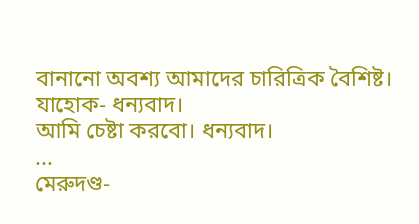বানানো অবশ্য আমাদের চারিত্রিক বৈশিষ্ট। যাহোক- ধন্যবাদ।
আমি চেষ্টা করবো। ধন্যবাদ।
...
মেরুদণ্ড-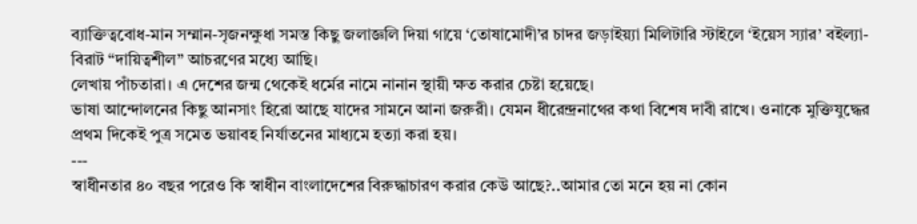ব্যাক্তিত্ববোধ-মান সম্মান-সৃজনক্ষুধা সমস্ত কিছু জলাজ্ঞলি দিয়া গায়ে ‘তোষামোদী’র চাদর জড়াইয়্যা মিলিটারি স্টাইলে ‘ইয়েস স্যার’ বইল্যা- বিরাট “দায়িত্বশীল” আচরণের মধ্যে আছি।
লেখায় পাঁচতারা। এ দেশের জন্ম থেকেই ধর্মের নামে নানান স্থায়ী ক্ষত করার চেষ্টা হয়েছে।
ভাষা আন্দোলনের কিছু আনসাং হিরো আছে যাদের সামনে আনা জরুরী। যেমন ধীরেন্দ্রনাথের কথা বিশেষ দাবী রাখে। ওনাকে মুক্তিযুদ্ধের প্রথম দিকেই পুত্র সমেত ভয়াবহ নির্যাতনের মাধ্যমে হত্যা করা হয়।
---
স্বাধীনতার ৪০ বছর পরেও কি স্বাধীন বাংলাদেশের বিরুদ্ধাচারণ করার কেউ আছে?..আমার তো মনে হয় না কোন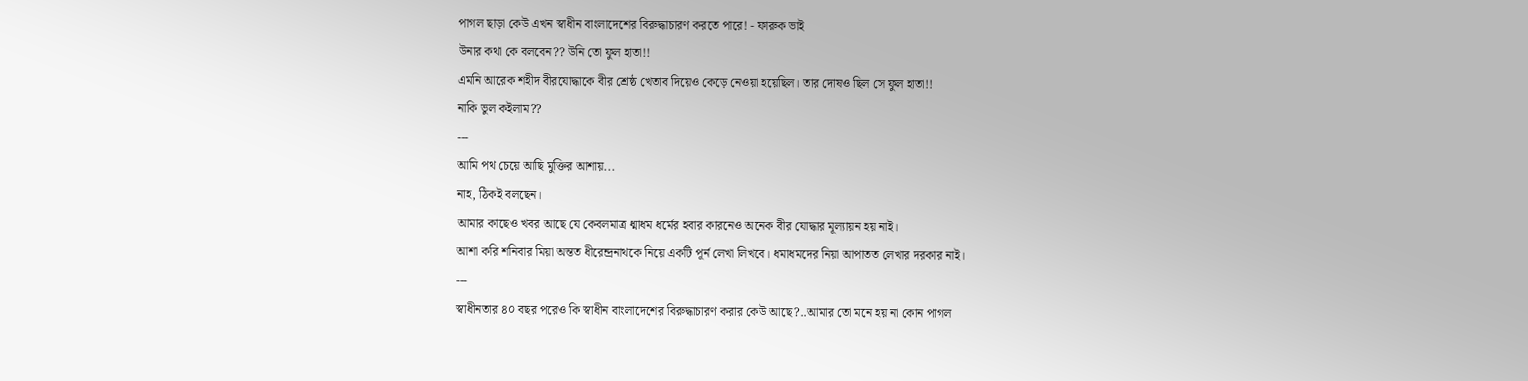পাগল ছাড়া কেউ এখন স্বাধীন বাংলাদেশের বিরুদ্ধাচারণ করতে পারে! - ফারুক ভাই
উনার কথা কে বলবেন?? উনি তো ফুল হাতা!!
এমনি আরেক শহীদ বীরযোদ্ধাকে বীর শ্রেষ্ঠ খেতাব দিয়েও কেড়ে নেওয়া হয়েছিল। তার দোষও ছিল সে ফুল হাতা!!
নাকি ভুল কইলাম??
---
আমি পথ চেয়ে আছি মুক্তির আশায়...
নাহ, ঠিকই বলছেন।
আমার কাছেও খবর আছে যে কেবলমাত্র ধ্মাধম ধর্মের হবার কারনেও অনেক বীর যোদ্ধার মূল্যায়ন হয় নাই।
আশা করি শনিবার মিয়া অন্তত ধীরেন্দ্রনাথকে নিয়ে একটি পূর্ন লেখা লিখবে। ধমাধমদের নিয়া আপাতত লেখার দরকার নাই।
---
স্বাধীনতার ৪০ বছর পরেও কি স্বাধীন বাংলাদেশের বিরুদ্ধাচারণ করার কেউ আছে?..আমার তো মনে হয় না কোন পাগল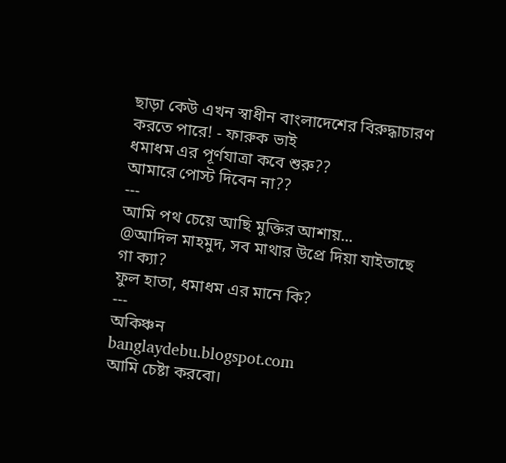ছাড়া কেউ এখন স্বাধীন বাংলাদেশের বিরুদ্ধাচারণ করতে পারে! - ফারুক ভাই
ধমাধম এর পূর্ণযাত্রা কবে শুরু??
আমারে পোস্ট দিবেন না??
---
আমি পথ চেয়ে আছি মুক্তির আশায়...
@আদিল মাহমুদ, সব মাথার উপ্রে দিয়া যাইতাছে গা ক্যা?
ফুল হাতা, ধমাধম এর মানে কি?
---
অকিঞ্চন
banglaydebu.blogspot.com
আমি চেষ্টা করবো।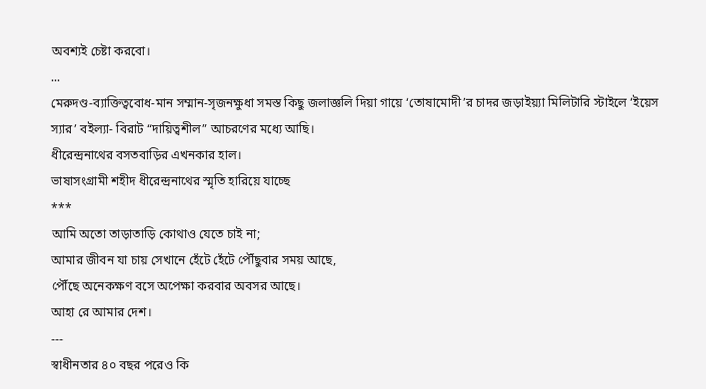অবশ্যই চেষ্টা করবো।
...
মেরুদণ্ড-ব্যাক্তিত্ববোধ-মান সম্মান-সৃজনক্ষুধা সমস্ত কিছু জলাজ্ঞলি দিয়া গায়ে ‘তোষামোদী’র চাদর জড়াইয়্যা মিলিটারি স্টাইলে ‘ইয়েস স্যার’ বইল্যা- বিরাট “দায়িত্বশীল” আচরণের মধ্যে আছি।
ধীরেন্দ্রনাথের বসতবাড়ির এখনকার হাল।
ভাষাসংগ্রামী শহীদ ধীরেন্দ্রনাথের স্মৃতি হারিয়ে যাচ্ছে
***
আমি অতো তাড়াতাড়ি কোথাও যেতে চাই না;
আমার জীবন যা চায় সেখানে হেঁটে হেঁটে পৌঁছুবার সময় আছে,
পৌঁছে অনেকক্ষণ বসে অপেক্ষা করবার অবসর আছে।
আহা রে আমার দেশ।
---
স্বাধীনতার ৪০ বছর পরেও কি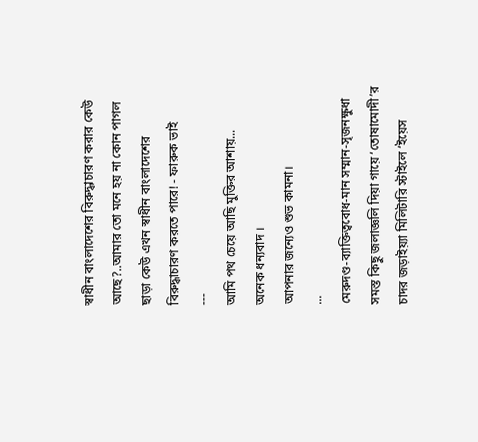স্বাধীন বাংলাদেশের বিরুদ্ধাচারণ করার কেউ আছে?..আমার তো মনে হয় না কোন পাগল ছাড়া কেউ এখন স্বাধীন বাংলাদেশের বিরুদ্ধাচারণ করতে পারে! - ফারুক ভাই
---
আমি পথ চেয়ে আছি মুক্তির আশায়...
অনেক ধন্যবাদ ।
আপনার জন্যেও শুভ কামনা।
...
মেরুদণ্ড-ব্যাক্তিত্ববোধ-মান সম্মান-সৃজনক্ষুধা সমস্ত কিছু জলাজ্ঞলি দিয়া গায়ে ‘তোষামোদী’র চাদর জড়াইয়্যা মিলিটারি স্টাইলে ‘ইয়েস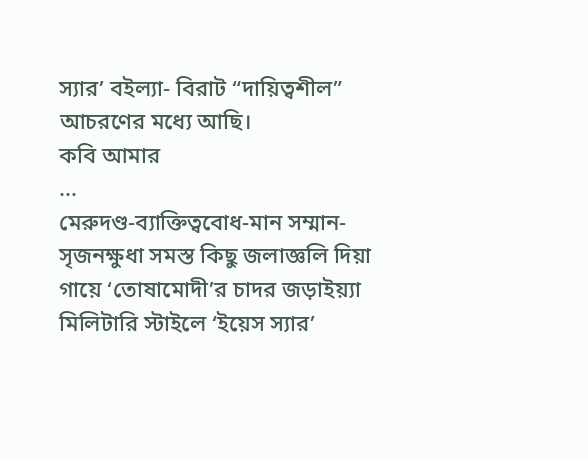স্যার’ বইল্যা- বিরাট “দায়িত্বশীল” আচরণের মধ্যে আছি।
কবি আমার
...
মেরুদণ্ড-ব্যাক্তিত্ববোধ-মান সম্মান-সৃজনক্ষুধা সমস্ত কিছু জলাজ্ঞলি দিয়া গায়ে ‘তোষামোদী’র চাদর জড়াইয়্যা মিলিটারি স্টাইলে ‘ইয়েস স্যার’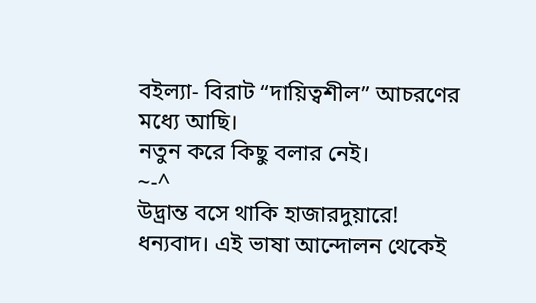বইল্যা- বিরাট “দায়িত্বশীল” আচরণের মধ্যে আছি।
নতুন করে কিছু বলার নেই।
~-^
উদ্ভ্রান্ত বসে থাকি হাজারদুয়ারে!
ধন্যবাদ। এই ভাষা আন্দোলন থেকেই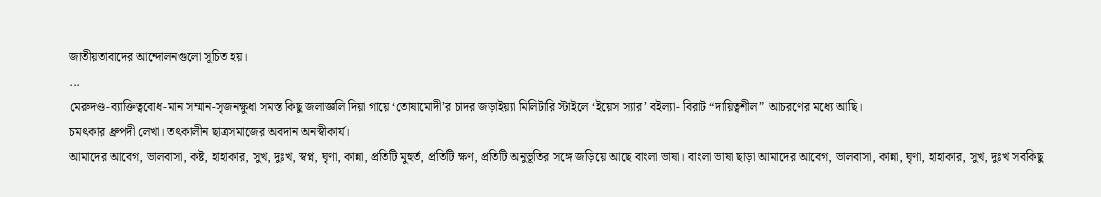জাতীয়তাবাদের আন্দোলনগুলো সূচিত হয়।
...
মেরুদণ্ড-ব্যাক্তিত্ববোধ-মান সম্মান-সৃজনক্ষুধা সমস্ত কিছু জলাজ্ঞলি দিয়া গায়ে ‘তোষামোদী’র চাদর জড়াইয়্যা মিলিটারি স্টাইলে ‘ইয়েস স্যার’ বইল্যা- বিরাট “দায়িত্বশীল” আচরণের মধ্যে আছি।
চমৎকার ধ্রুপদী লেখা। তৎকালীন ছাত্রসমাজের অবদান অনস্বীকার্য।
আমাদের আবেগ, ভালবাসা, কষ্ট, হাহাকার, সুখ, দুঃখ, স্বপ্ন, ঘৃণা, কান্না, প্রতিটি মুহুর্ত, প্রতিটি ক্ষণ, প্রতিটি অনুভূতির সঙ্গে জড়িয়ে আছে বাংলা ভাষা। বাংলা ভাষা ছাড়া আমাদের আবেগ, ভালবাসা, কান্না, ঘৃণা, হাহাকার, সুখ, দুঃখ সবকিছু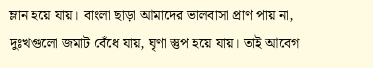ম্লান হয়ে যায়। বাংলা ছাড়া আমাদের ভালবাসা প্রাণ পায় না, দুঃখগুলো জমাট বেঁধে যায়, ঘৃণা স্তুপ হয়ে যায়। তাই আবেগ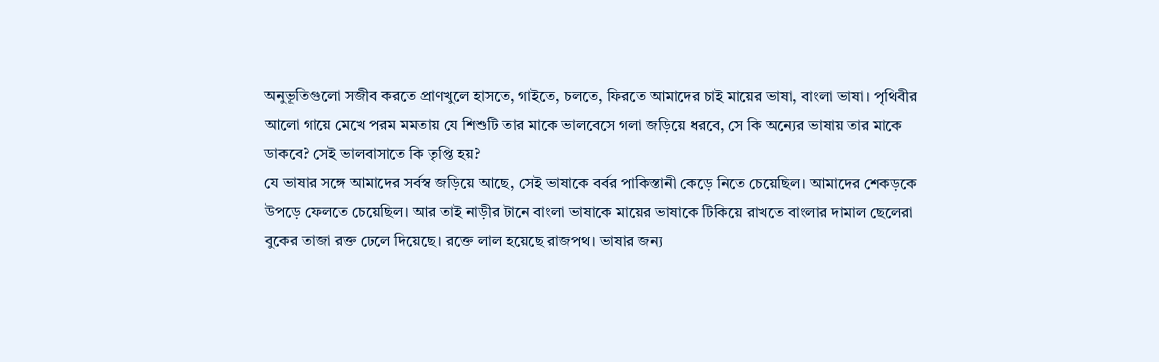অনুভূতিগুলো সজীব করতে প্রাণখুলে হাসতে, গাইতে, চলতে, ফিরতে আমাদের চাই মায়ের ভাষা, বাংলা ভাষা। পৃথিবীর আলো গায়ে মেখে পরম মমতায় যে শিশুটি তার মাকে ভালবেসে গলা জড়িয়ে ধরবে, সে কি অন্যের ভাষায় তার মাকে ডাকবে? সেই ভালবাসাতে কি তৃপ্তি হয়?
যে ভাষার সঙ্গে আমাদের সর্বস্ব জড়িয়ে আছে, সেই ভাষাকে বর্বর পাকিস্তানী কেড়ে নিতে চেয়েছিল। আমাদের শেকড়কে উপড়ে ফেলতে চেয়েছিল। আর তাই নাড়ীর টানে বাংলা ভাষাকে মায়ের ভাষাকে টিকিয়ে রাখতে বাংলার দামাল ছেলেরা বুকের তাজা রক্ত ঢেলে দিয়েছে। রক্তে লাল হয়েছে রাজপথ। ভাষার জন্য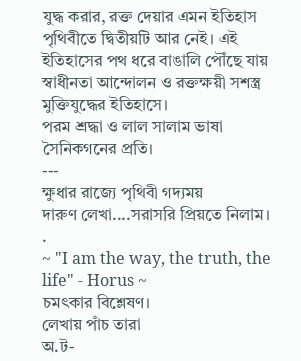যুদ্ধ করার, রক্ত দেয়ার এমন ইতিহাস পৃথিবীতে দ্বিতীয়টি আর নেই। এই ইতিহাসের পথ ধরে বাঙালি পৌঁছে যায় স্বাধীনতা আন্দোলন ও রক্তক্ষয়ী সশস্ত্র মুক্তিযুদ্ধের ইতিহাসে।
পরম শ্রদ্ধা ও লাল সালাম ভাষা সৈনিকগনের প্রতি।
---
ক্ষুধার রাজ্যে পৃথিবী গদ্যময়
দারুণ লেখা....সরাসরি প্রিয়তে নিলাম।
.
~ "I am the way, the truth, the life" - Horus ~
চমৎকার বিশ্লেষণ।
লেখায় পাঁচ তারা
অ.ট-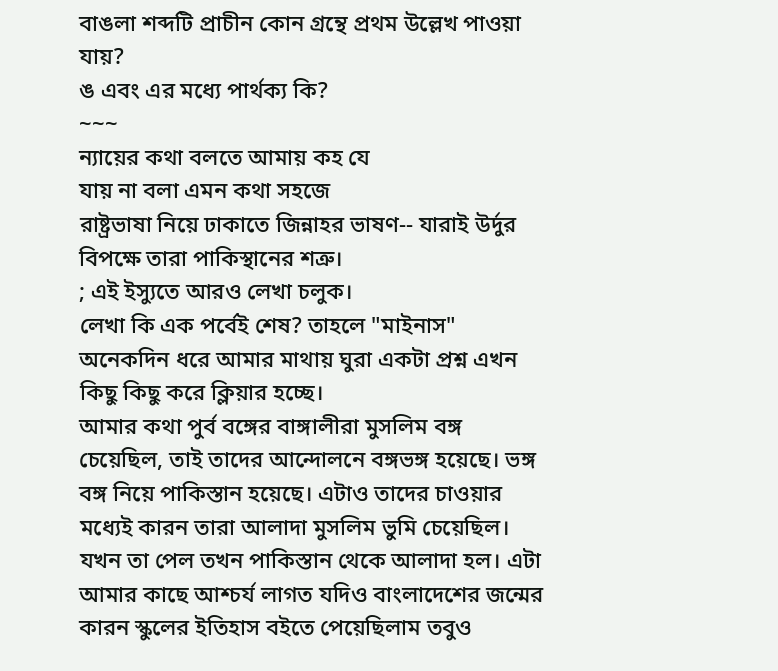বাঙলা শব্দটি প্রাচীন কোন গ্রন্থে প্রথম উল্লেখ পাওয়া যায়?
ঙ এবং এর মধ্যে পার্থক্য কি?
~~~
ন্যায়ের কথা বলতে আমায় কহ যে
যায় না বলা এমন কথা সহজে
রাষ্ট্রভাষা নিয়ে ঢাকাতে জিন্নাহর ভাষণ-- যারাই উর্দুর বিপক্ষে তারা পাকিস্থানের শত্রু।
; এই ইস্যুতে আরও লেখা চলুক।
লেখা কি এক পর্বেই শেষ? তাহলে "মাইনাস"
অনেকদিন ধরে আমার মাথায় ঘুরা একটা প্রশ্ন এখন কিছু কিছু করে ক্লিয়ার হচ্ছে।
আমার কথা পুর্ব বঙ্গের বাঙ্গালীরা মুসলিম বঙ্গ চেয়েছিল, তাই তাদের আন্দোলনে বঙ্গভঙ্গ হয়েছে। ভঙ্গ বঙ্গ নিয়ে পাকিস্তান হয়েছে। এটাও তাদের চাওয়ার মধ্যেই কারন তারা আলাদা মুসলিম ভুমি চেয়েছিল। যখন তা পেল তখন পাকিস্তান থেকে আলাদা হল। এটা আমার কাছে আশ্চর্য লাগত যদিও বাংলাদেশের জন্মের কারন স্কুলের ইতিহাস বইতে পেয়েছিলাম তবুও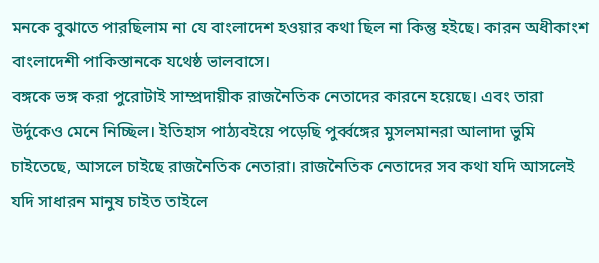মনকে বুঝাতে পারছিলাম না যে বাংলাদেশ হওয়ার কথা ছিল না কিন্তু হইছে। কারন অধীকাংশ বাংলাদেশী পাকিস্তানকে যথেষ্ঠ ভালবাসে।
বঙ্গকে ভঙ্গ করা পুরোটাই সাম্প্রদায়ীক রাজনৈতিক নেতাদের কারনে হয়েছে। এবং তারা উর্দুকেও মেনে নিচ্ছিল। ইতিহাস পাঠ্যবইয়ে পড়েছি পুর্ব্বঙ্গের মুসলমানরা আলাদা ভুমি চাইতেছে, আসলে চাইছে রাজনৈতিক নেতারা। রাজনৈতিক নেতাদের সব কথা যদি আসলেই যদি সাধারন মানুষ চাইত তাইলে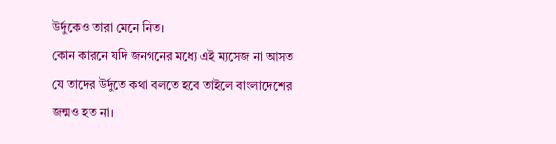উর্দুকেও তারা মেনে নিত।
কোন কারনে যদি জনগনের মধ্যে এই ম্যসেজ না আসত যে তাদের উর্দুতে কথা বলতে হবে তাইলে বাংলাদেশের জন্মও হত না।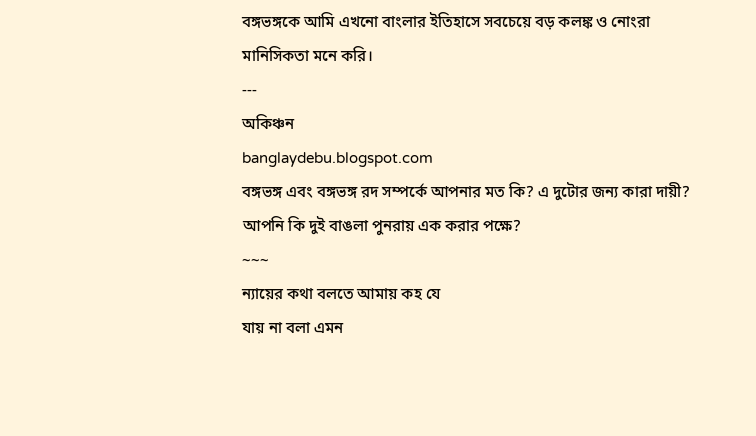বঙ্গভঙ্গকে আমি এখনো বাংলার ইতিহাসে সবচেয়ে বড় কলঙ্ক ও নোংরা মানিসিকতা মনে করি।
---
অকিঞ্চন
banglaydebu.blogspot.com
বঙ্গভঙ্গ এবং বঙ্গভঙ্গ রদ সম্পর্কে আপনার মত কি? এ দুটোর জন্য কারা দায়ী?
আপনি কি দুই বাঙলা পুনরায় এক করার পক্ষে?
~~~
ন্যায়ের কথা বলতে আমায় কহ যে
যায় না বলা এমন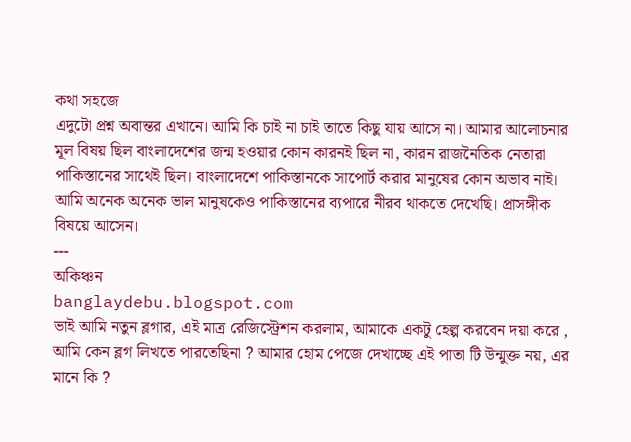কথা সহজে
এদুটো প্রশ্ন অবান্তর এখানে। আমি কি চাই না চাই তাতে কিছু যায় আসে না। আমার আলোচনার মূল বিষয় ছিল বাংলাদেশের জন্ম হওয়ার কোন কারনই ছিল না, কারন রাজনৈতিক নেতারা পাকিস্তানের সাথেই ছিল। বাংলাদেশে পাকিস্তানকে সাপোর্ট করার মানুষের কোন অভাব নাই। আমি অনেক অনেক ভাল মানুষকেও পাকিস্তানের ব্যপারে নীরব থাকতে দেখেছি। প্রাসঙ্গীক বিষয়ে আসেন।
---
অকিঞ্চন
banglaydebu.blogspot.com
ভাই আমি নতুন ব্লগার, এই মাত্র রেজিস্ট্রেশন করলাম, আমাকে একটু হেল্প করবেন দয়া করে , আমি কেন ব্লগ লিখতে পারতেছিনা ? আমার হোম পেজে দেখাচ্ছে এই পাতা টি উন্মুক্ত নয়, এর মানে কি ?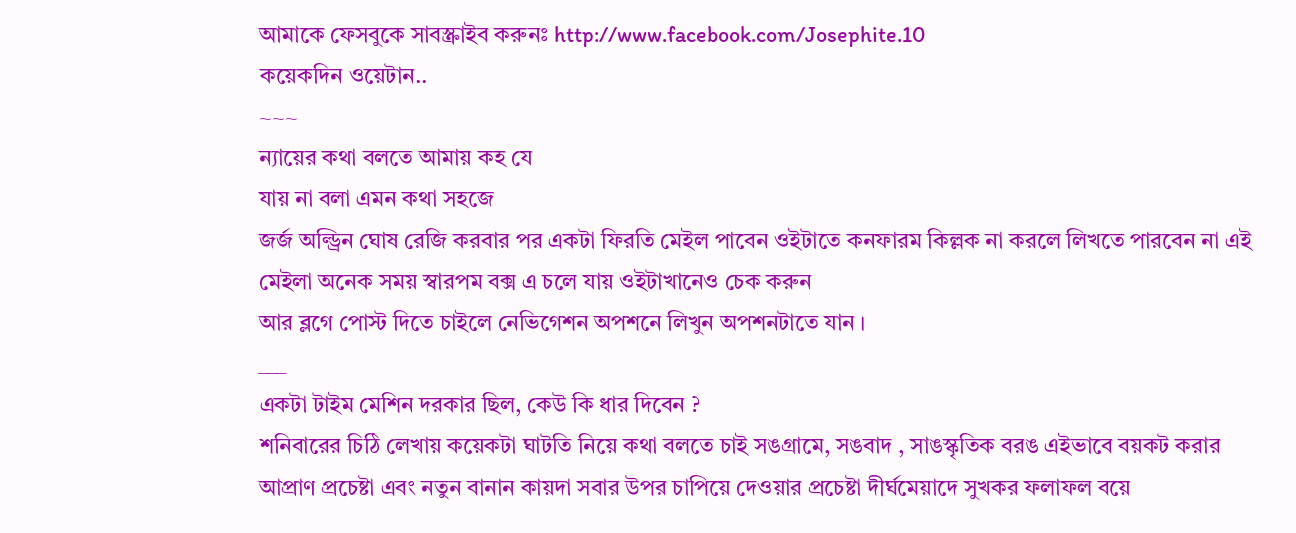আমাকে ফেসবুকে সাবস্ক্রাইব করুনঃ http://www.facebook.com/Josephite.10
কয়েকদিন ওয়েটান..
~~~
ন্যায়ের কথা বলতে আমায় কহ যে
যায় না বলা এমন কথা সহজে
জর্জ অল্ড্রিন ঘোষ রেজি করবার পর একটা ফিরতি মেইল পাবেন ওইটাতে কনফারম কিল্লক না করলে লিখতে পারবেন না এই মেইলা অনেক সময় স্বারপম বক্স এ চলে যায় ওইটাখানেও চেক করুন
আর ব্লগে পোস্ট দিতে চাইলে নেভিগেশন অপশনে লিখুন অপশনটাতে যান ।
___
একটা টাইম মেশিন দরকার ছিল, কেউ কি ধার দিবেন ?
শনিবারের চিঠি লেখায় কয়েকটা ঘাটতি নিয়ে কথা বলতে চাই সঙগ্রামে, সঙবাদ , সাঙস্কৃতিক বরঙ এইভাবে বয়কট করার আপ্রাণ প্রচেষ্টা এবং নতুন বানান কায়দা সবার উপর চাপিয়ে দেওয়ার প্রচেষ্টা দীর্ঘমেয়াদে সুখকর ফলাফল বয়ে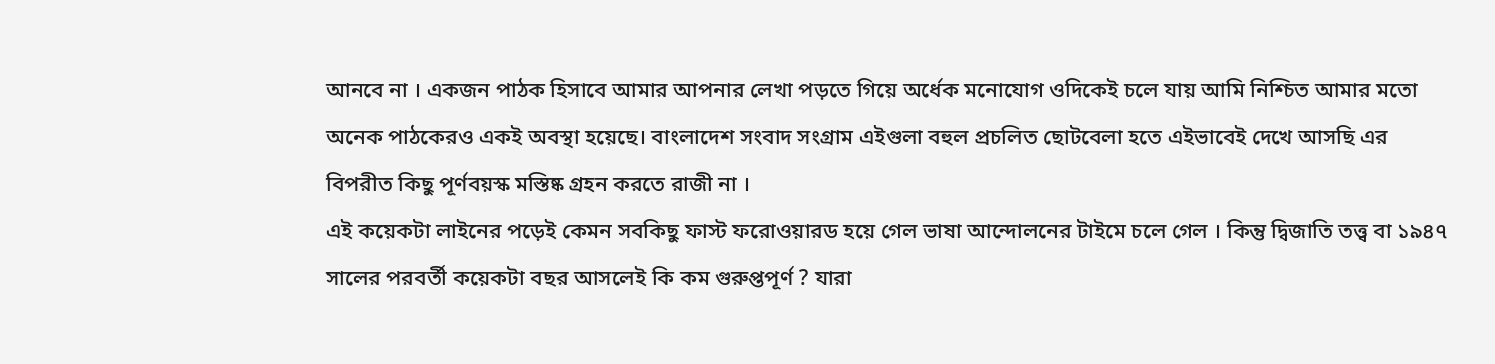আনবে না । একজন পাঠক হিসাবে আমার আপনার লেখা পড়তে গিয়ে অর্ধেক মনোযোগ ওদিকেই চলে যায় আমি নিশ্চিত আমার মতো অনেক পাঠকেরও একই অবস্থা হয়েছে। বাংলাদেশ সংবাদ সংগ্রাম এইগুলা বহুল প্রচলিত ছোটবেলা হতে এইভাবেই দেখে আসছি এর বিপরীত কিছু পূর্ণবয়স্ক মস্তিষ্ক গ্রহন করতে রাজী না ।
এই কয়েকটা লাইনের পড়েই কেমন সবকিছু ফাস্ট ফরোওয়ারড হয়ে গেল ভাষা আন্দোলনের টাইমে চলে গেল । কিন্তু দ্বিজাতি তত্ত্ব বা ১৯৪৭ সালের পরবর্তী কয়েকটা বছর আসলেই কি কম গুরুপ্তপূর্ণ ? যারা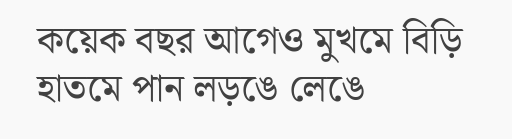কয়েক বছর আগেও মুখমে বিড়ি হাতমে পান লড়ঙে লেঙে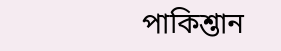পাকিশ্তান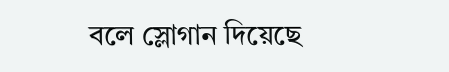বলে স্লোগান দিয়েছে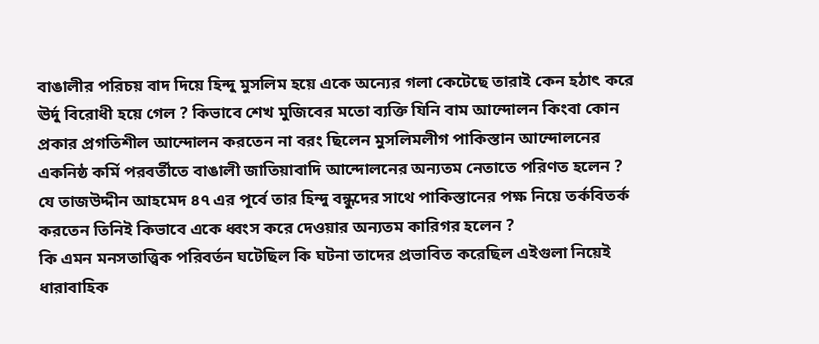বাঙালীর পরিচয় বাদ দিয়ে হিন্দু মুসলিম হয়ে একে অন্যের গলা কেটেছে তারাই কেন হঠাৎ করে ঊর্দু বিরোধী হয়ে গেল ? কিভাবে শেখ মুজিবের মতো ব্যক্তি যিনি বাম আন্দোলন কিংবা কোন প্রকার প্রগতিশীল আন্দোলন করতেন না বরং ছিলেন মুসলিমলীগ পাকিস্তান আন্দোলনের একনিষ্ঠ কর্মি পরবর্তীতে বাঙালী জাতিয়াবাদি আন্দোলনের অন্যতম নেতাতে পরিণত হলেন ?
যে তাজউদ্দীন আহমেদ ৪৭ এর পূর্বে তার হিন্দু বন্ধুদের সাথে পাকিস্তানের পক্ষ নিয়ে তর্কবিতর্ক করতেন তিনিই কিভাবে একে ধ্বংস করে দেওয়ার অন্যতম কারিগর হলেন ?
কি এমন মনসতাত্ত্বিক পরিবর্তন ঘটেছিল কি ঘটনা তাদের প্রভাবিত করেছিল এইগুলা নিয়েই ধারাবাহিক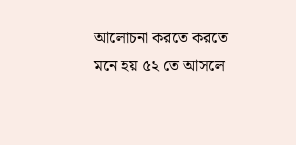আলোচনা করতে করতে মনে হয় ৫২ তে আসলে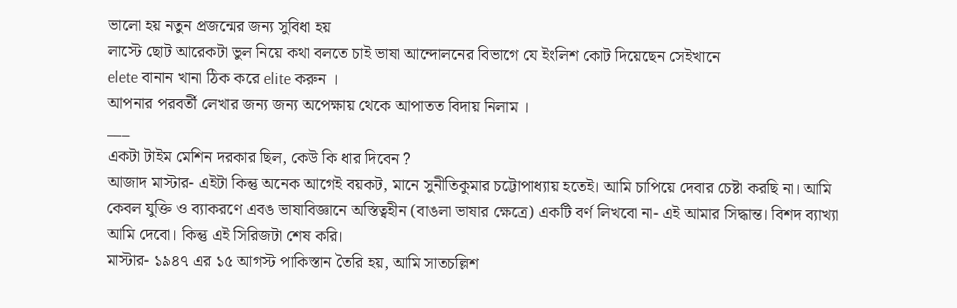ভালো হয় নতুন প্রজন্মের জন্য সুবিধা হয়
লাস্টে ছোট আরেকটা ভুল নিয়ে কথা বলতে চাই ভাষা আন্দোলনের বিভাগে যে ইংলিশ কোট দিয়েছেন সেইখানে
elete বানান খানা ঠিক করে elite করুন ।
আপনার পরবর্তী লেখার জন্য জন্য অপেক্ষায় থেকে আপাতত বিদায় নিলাম ।
___
একটা টাইম মেশিন দরকার ছিল, কেউ কি ধার দিবেন ?
আজাদ মাস্টার- এইটা কিন্তু অনেক আগেই বয়কট, মানে সুনীতিকুমার চট্টোপাধ্যায় হতেই। আমি চাপিয়ে দেবার চেষ্টা করছি না। আমি কেবল যুক্তি ও ব্যাকরণে এবঙ ভাষাবিজ্ঞানে অস্তিত্বহীন (বাঙলা ভাষার ক্ষেত্রে) একটি বর্ণ লিখবো না- এই আমার সিদ্ধান্ত। বিশদ ব্যাখ্যা আমি দেবো। কিন্তু এই সিরিজটা শেষ করি।
মাস্টার- ১৯৪৭ এর ১৫ আগস্ট পাকিস্তান তৈরি হয়, আমি সাতচল্লিশ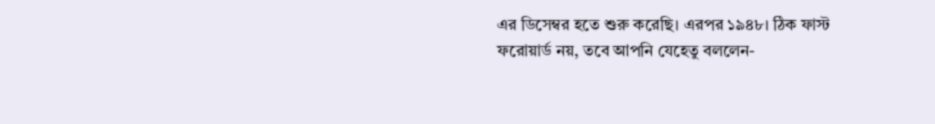এর ডিসেম্বর হতে শুরু করেছি। এরপর ১৯৪৮। ঠিক ফাস্ট ফরোয়ার্ড নয়, তবে আপনি যেহেতু বললেন-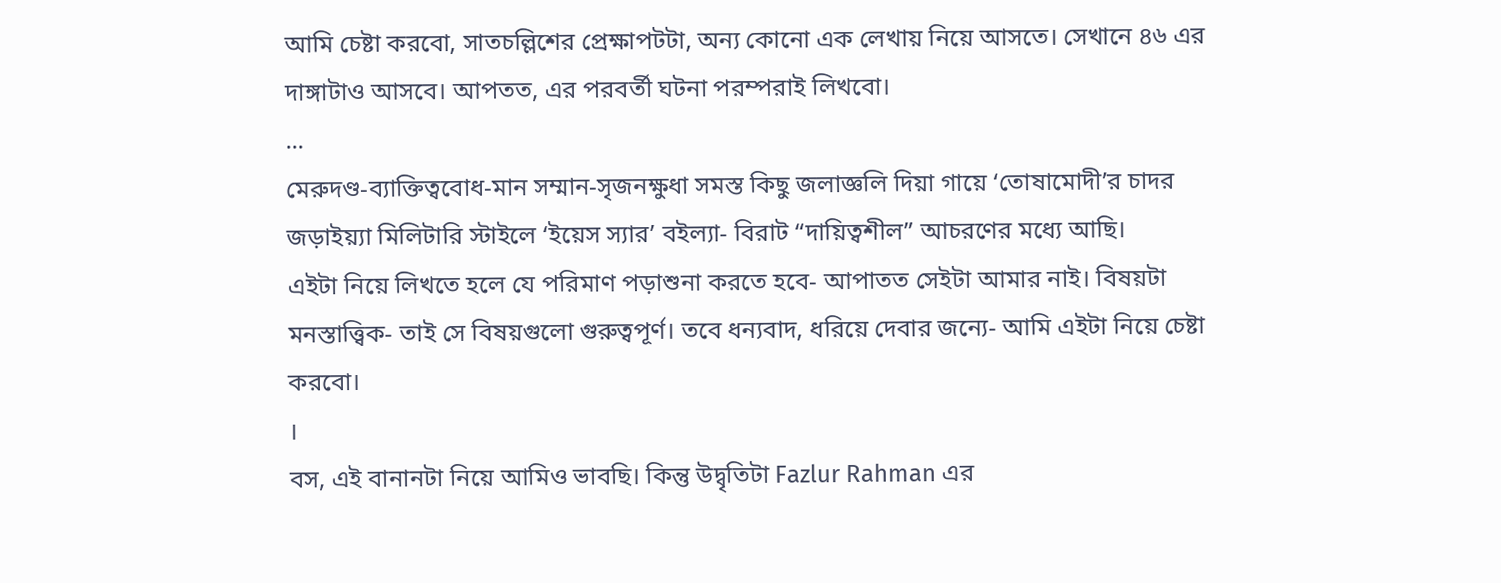আমি চেষ্টা করবো, সাতচল্লিশের প্রেক্ষাপটটা, অন্য কোনো এক লেখায় নিয়ে আসতে। সেখানে ৪৬ এর দাঙ্গাটাও আসবে। আপতত, এর পরবর্তী ঘটনা পরম্পরাই লিখবো।
...
মেরুদণ্ড-ব্যাক্তিত্ববোধ-মান সম্মান-সৃজনক্ষুধা সমস্ত কিছু জলাজ্ঞলি দিয়া গায়ে ‘তোষামোদী’র চাদর জড়াইয়্যা মিলিটারি স্টাইলে ‘ইয়েস স্যার’ বইল্যা- বিরাট “দায়িত্বশীল” আচরণের মধ্যে আছি।
এইটা নিয়ে লিখতে হলে যে পরিমাণ পড়াশুনা করতে হবে- আপাতত সেইটা আমার নাই। বিষয়টা মনস্তাত্ত্বিক- তাই সে বিষয়গুলো গুরুত্বপূর্ণ। তবে ধন্যবাদ, ধরিয়ে দেবার জন্যে- আমি এইটা নিয়ে চেষ্টা করবো।
।
বস, এই বানানটা নিয়ে আমিও ভাবছি। কিন্তু উদ্বৃতিটা Fazlur Rahman এর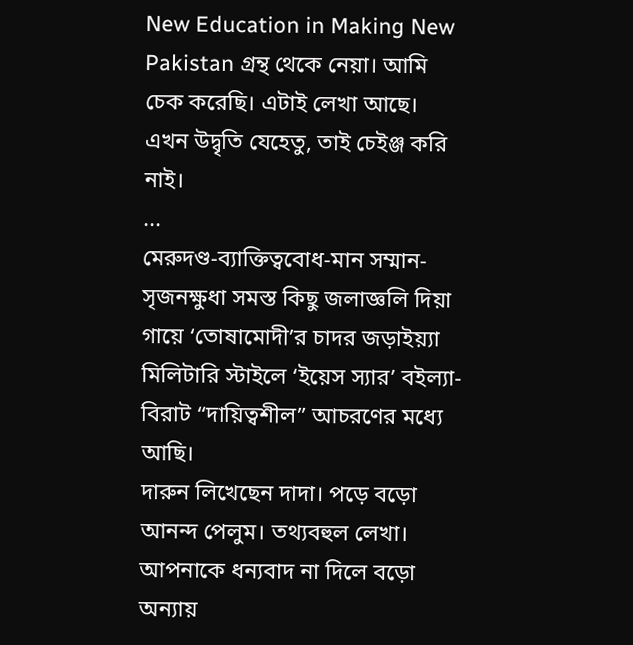New Education in Making New Pakistan গ্রন্থ থেকে নেয়া। আমি চেক করেছি। এটাই লেখা আছে। এখন উদ্বৃতি যেহেতু, তাই চেইঞ্জ করি নাই।
...
মেরুদণ্ড-ব্যাক্তিত্ববোধ-মান সম্মান-সৃজনক্ষুধা সমস্ত কিছু জলাজ্ঞলি দিয়া গায়ে ‘তোষামোদী’র চাদর জড়াইয়্যা মিলিটারি স্টাইলে ‘ইয়েস স্যার’ বইল্যা- বিরাট “দায়িত্বশীল” আচরণের মধ্যে আছি।
দারুন লিখেছেন দাদা। পড়ে বড়ো আনন্দ পেলুম। তথ্যবহুল লেখা। আপনাকে ধন্যবাদ না দিলে বড়ো অন্যায়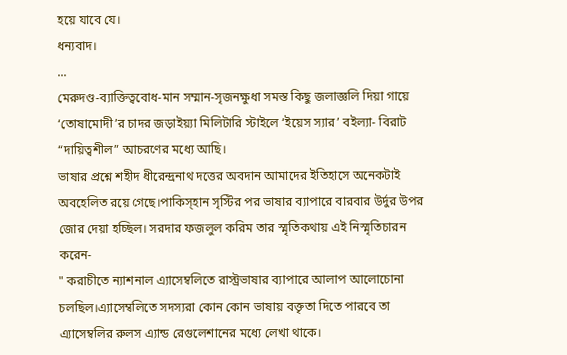হয়ে যাবে যে।
ধন্যবাদ।
...
মেরুদণ্ড-ব্যাক্তিত্ববোধ-মান সম্মান-সৃজনক্ষুধা সমস্ত কিছু জলাজ্ঞলি দিয়া গায়ে ‘তোষামোদী’র চাদর জড়াইয়্যা মিলিটারি স্টাইলে ‘ইয়েস স্যার’ বইল্যা- বিরাট “দায়িত্বশীল” আচরণের মধ্যে আছি।
ভাষার প্রশ্নে শহীদ ধীরেন্দ্রনাথ দত্তের অবদান আমাদের ইতিহাসে অনেকটাই অবহেলিত রয়ে গেছে।পাকিস্হান সৃস্টির পর ভাষার ব্যাপারে বারবার উর্দুর উপর জোর দেয়া হচ্ছিল। সরদার ফজলুল করিম তার স্মৃতিকথায় এই নিস্মৃতিচারন করেন-
" করাচীতে ন্যাশনাল এ্যাসেম্বলিতে রাস্ট্রভাষার ব্যাপারে আলাপ আলোচোনা চলছিল।এ্যাসেম্বলিতে সদস্যরা কোন কোন ভাষায় বক্তৃতা দিতে পারবে তা এ্যাসেম্বলির রুলস এ্যান্ড রেগুলেশানের মধ্যে লেখা থাকে।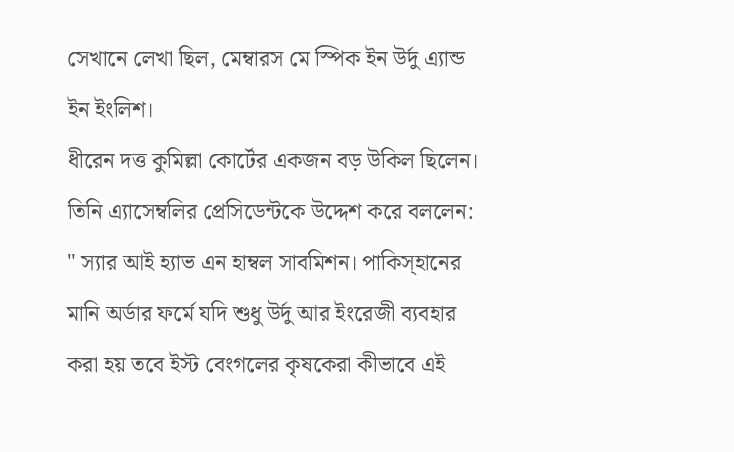সেখানে লেখা ছিল, মেম্বারস মে স্পিক ইন উর্দু এ্যান্ড ইন ইংলিশ।
ধীরেন দত্ত কুমিল্লা কোর্টের একজন বড় উকিল ছিলেন। তিনি এ্যাসেম্বলির প্রেসিডেন্টকে উদ্দেশ করে বললেন: " স্যার আই হ্যাভ এন হাম্বল সাবমিশন। পাকিস্হানের মানি অর্ডার ফর্মে যদি শুধু উর্দু আর ইংরেজী ব্যবহার করা হয় তবে ইস্ট বেংগলের কৃষকেরা কীভাবে এই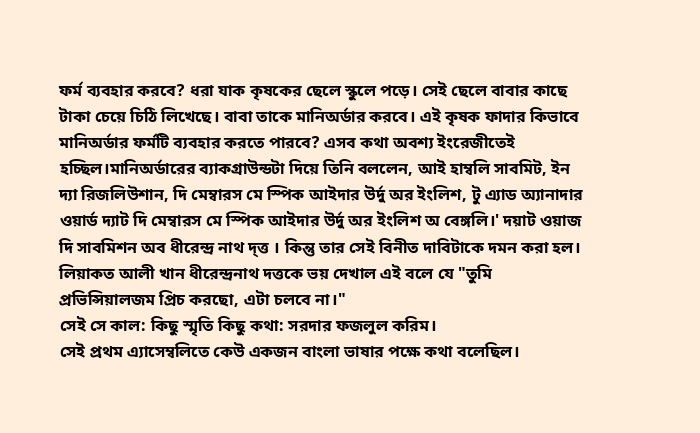ফর্ম ব্যবহার করবে? ধরা যাক কৃষকের ছেলে স্কুলে পড়ে। সেই ছেলে বাবার কাছে টাকা চেয়ে চিঠি লিখেছে। বাবা তাকে মানিঅর্ডার করবে। এই কৃষক ফাদার কিভাবে মানিঅর্ডার ফর্মটি ব্যবহার করতে পারবে? এসব কথা অবশ্য ইংরেজীতেই হচ্ছিল।মানিঅর্ডারের ব্যাকগ্রাউন্ডটা দিয়ে তিনি বললেন, আই হাম্বলি সাবমিট, ইন দ্যা রিজলিউশান, দি মেম্বারস মে স্পিক আইদার উর্দু অর ইংলিশ, টু এ্যাড অ্যানাদার ওয়ার্ড দ্যাট দি মেম্বারস মে স্পিক আইদার উর্দু অর ইংলিশ অ বেঙ্গলি।' দয়াট ওয়াজ দি সাবমিশন অব ধীরেন্দ্র নাথ দ্ত্ত । কিন্তু তার সেই বিনীত দাবিটাকে দমন করা হল। লিয়াকত আলী খান ধীরেন্দ্রনাথ দত্তকে ভয় দেখাল এই বলে যে "তুমি প্রভিন্সিয়ালজম প্রিচ করছো, এটা চলবে না।"
সেই সে কাল: কিছু স্মৃতি কিছু কথা: সরদার ফজলুল করিম।
সেই প্রথম এ্যাসেম্বলিতে কেউ একজন বাংলা ভাষার পক্ষে কথা বলেছিল।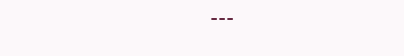---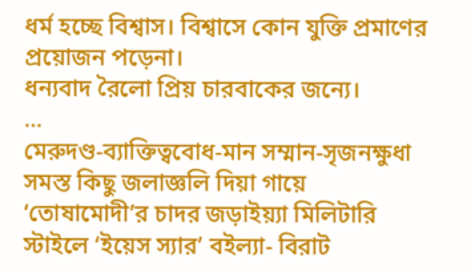ধর্ম হচ্ছে বিশ্বাস। বিশ্বাসে কোন যুক্তি প্রমাণের প্রয়োজন পড়েনা।
ধন্যবাদ রৈলো প্রিয় চারবাকের জন্যে।
...
মেরুদণ্ড-ব্যাক্তিত্ববোধ-মান সম্মান-সৃজনক্ষুধা সমস্ত কিছু জলাজ্ঞলি দিয়া গায়ে ‘তোষামোদী’র চাদর জড়াইয়্যা মিলিটারি স্টাইলে ‘ইয়েস স্যার’ বইল্যা- বিরাট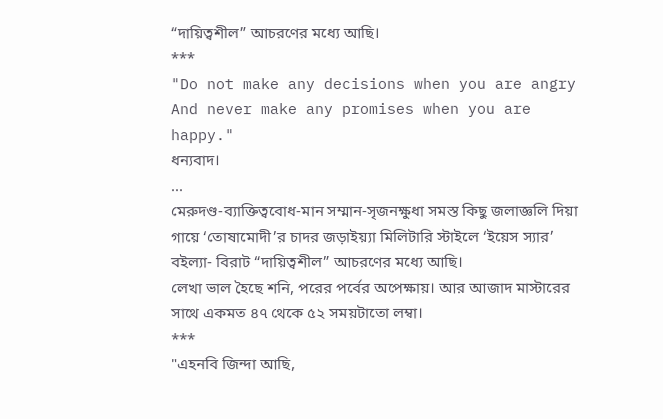“দায়িত্বশীল” আচরণের মধ্যে আছি।
***
"Do not make any decisions when you are angry And never make any promises when you are happy."
ধন্যবাদ।
...
মেরুদণ্ড-ব্যাক্তিত্ববোধ-মান সম্মান-সৃজনক্ষুধা সমস্ত কিছু জলাজ্ঞলি দিয়া গায়ে ‘তোষামোদী’র চাদর জড়াইয়্যা মিলিটারি স্টাইলে ‘ইয়েস স্যার’ বইল্যা- বিরাট “দায়িত্বশীল” আচরণের মধ্যে আছি।
লেখা ভাল হৈছে শনি, পরের পর্বের অপেক্ষায়। আর আজাদ মাস্টারের সাথে একমত ৪৭ থেকে ৫২ সময়টাতো লম্বা।
***
"এহনবি জিন্দা আছি,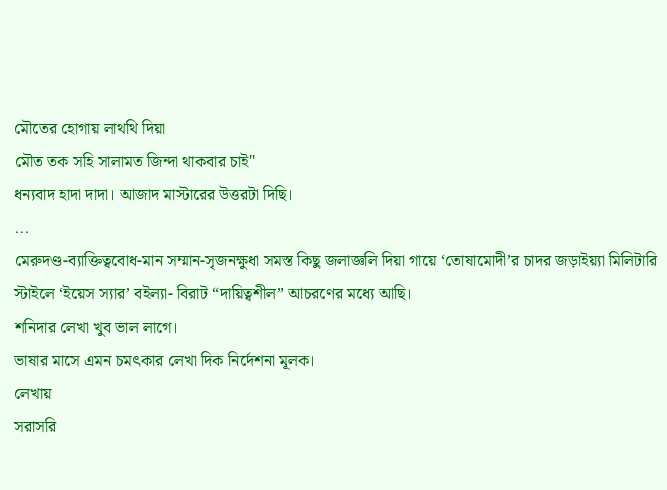মৌতের হোগায় লাথথি দিয়া
মৌত তক সহি সালামত জিন্দা থাকবার চাই"
ধন্যবাদ হাদা দাদা। আজাদ মাস্টারের উত্তরটা দিছি।
...
মেরুদণ্ড-ব্যাক্তিত্ববোধ-মান সম্মান-সৃজনক্ষুধা সমস্ত কিছু জলাজ্ঞলি দিয়া গায়ে ‘তোষামোদী’র চাদর জড়াইয়্যা মিলিটারি স্টাইলে ‘ইয়েস স্যার’ বইল্যা- বিরাট “দায়িত্বশীল” আচরণের মধ্যে আছি।
শনিদার লেখা খুব ভাল লাগে।
ভাষার মাসে এমন চমৎকার লেখা দিক নির্দেশনা মূলক।
লেখায়
সরাসরি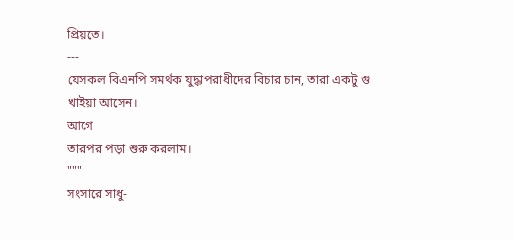প্রিয়তে।
---
যেসকল বিএনপি সমর্থক যুদ্ধাপরাধীদের বিচার চান, তারা একটু গু খাইয়া আসেন।
আগে
তারপর পড়া শুরু করলাম।
"""
সংসারে সাধু-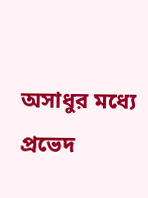অসাধুর মধ্যে প্রভেদ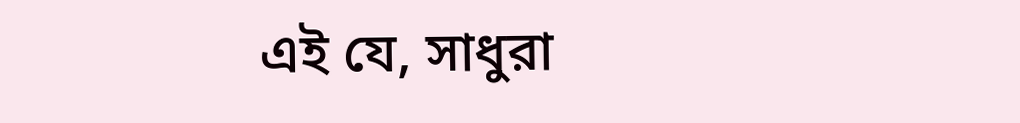এই যে, সাধুরা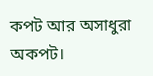কপট আর অসাধুরা অকপট।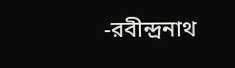-রবীন্দ্রনাথ